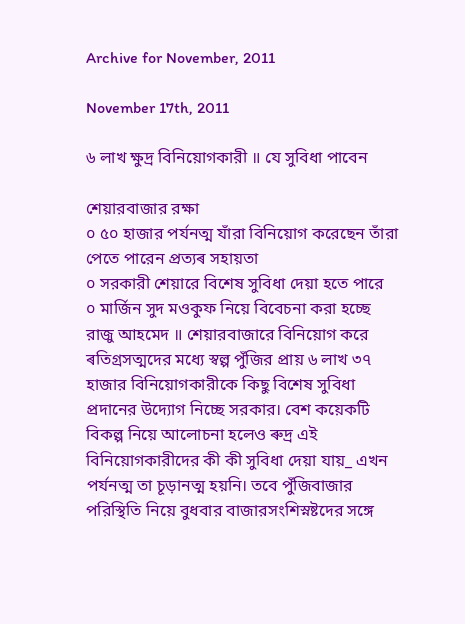Archive for November, 2011

November 17th, 2011

৬ লাখ ক্ষুদ্র বিনিয়োগকারী ॥ যে সুবিধা পাবেন

শেয়ারবাজার রক্ষা
০ ৫০ হাজার পর্যনত্ম যাঁরা বিনিয়োগ করেছেন তাঁরা পেতে পারেন প্রত্যৰ সহায়তা
০ সরকারী শেয়ারে বিশেষ সুবিধা দেয়া হতে পারে
০ মার্জিন সুদ মওকুফ নিয়ে বিবেচনা করা হচ্ছে
রাজু আহমেদ ॥ শেয়ারবাজারে বিনিয়োগ করে ৰতিগ্রসত্মদের মধ্যে স্বল্প পুঁজির প্রায় ৬ লাখ ৩৭ হাজার বিনিয়োগকারীকে কিছু বিশেষ সুবিধা প্রদানের উদ্যোগ নিচ্ছে সরকার। বেশ কয়েকটি বিকল্প নিয়ে আলোচনা হলেও ৰুদ্র এই বিনিয়োগকারীদের কী কী সুবিধা দেয়া যায়_ এখন পর্যনত্ম তা চূড়ানত্ম হয়নি। তবে পুঁজিবাজার পরিস্থিতি নিয়ে বুধবার বাজারসংশিস্নষ্টদের সঙ্গে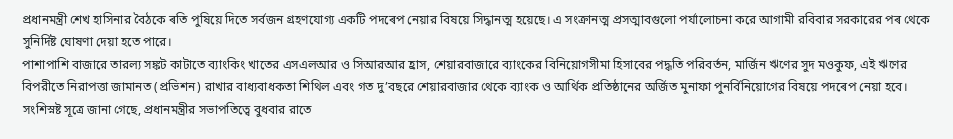প্রধানমন্ত্রী শেখ হাসিনার বৈঠকে ৰতি পুষিয়ে দিতে সর্বজন গ্রহণযোগ্য একটি পদৰেপ নেয়ার বিষয়ে সিদ্ধানত্ম হয়েছে। এ সংক্রানত্ম প্রসত্মাবগুলো পর্যালোচনা করে আগামী রবিবার সরকারের পৰ থেকে সুনির্দিষ্ট ঘোষণা দেয়া হতে পারে।
পাশাপাশি বাজারে তারল্য সঙ্কট কাটাতে ব্যাংকিং খাতের এসএলআর ও সিআরআর হ্রাস, শেয়ারবাজারে ব্যাংকের বিনিয়োগসীমা হিসাবের পদ্ধতি পরিবর্তন, মার্জিন ঋণের সুদ মওকুফ, এই ঋণের বিপরীতে নিরাপত্তা জামানত (প্রভিশন) রাখার বাধ্যবাধকতা শিথিল এবং গত দু’বছরে শেয়ারবাজার থেকে ব্যাংক ও আর্থিক প্রতিষ্ঠানের অর্জিত মুনাফা পুনর্বিনিয়োগের বিষয়ে পদৰেপ নেয়া হবে।
সংশিস্নষ্ট সূত্রে জানা গেছে, প্রধানমন্ত্রীর সভাপতিত্বে বুধবার রাতে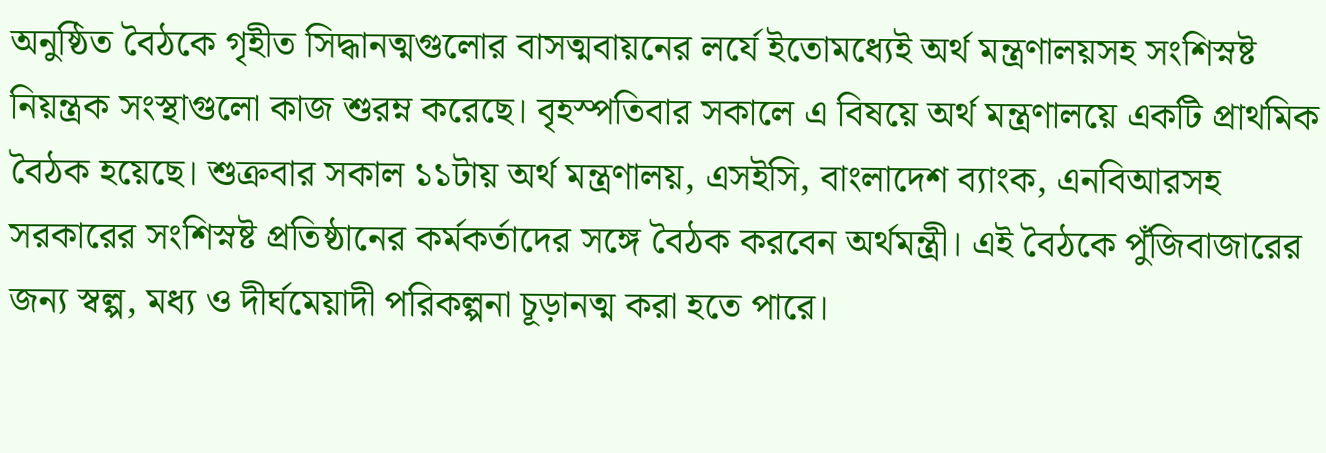অনুষ্ঠিত বৈঠকে গৃহীত সিদ্ধানত্মগুলোর বাসত্মবায়নের লৰ্যে ইতোমধ্যেই অর্থ মন্ত্রণালয়সহ সংশিস্নষ্ট নিয়ন্ত্রক সংস্থাগুলো কাজ শুরম্ন করেছে। বৃহস্পতিবার সকালে এ বিষয়ে অর্থ মন্ত্রণালয়ে একটি প্রাথমিক বৈঠক হয়েছে। শুক্রবার সকাল ১১টায় অর্থ মন্ত্রণালয়, এসইসি, বাংলাদেশ ব্যাংক, এনবিআরসহ সরকারের সংশিস্নষ্ট প্রতিষ্ঠানের কর্মকর্তাদের সঙ্গে বৈঠক করবেন অর্থমন্ত্রী। এই বৈঠকে পুঁজিবাজারের জন্য স্বল্প, মধ্য ও দীর্ঘমেয়াদী পরিকল্পনা চূড়ানত্ম করা হতে পারে।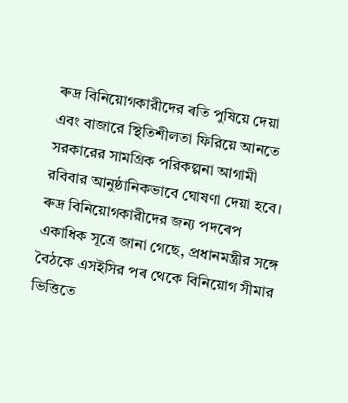ৰুদ্র বিনিয়োগকারীদের ৰতি পুষিয়ে দেয়া এবং বাজারে স্থিতিশীলতা ফিরিয়ে আনতে সরকারের সামগ্রিক পরিকল্পনা আগামী রবিবার আনুষ্ঠানিকভাবে ঘোষণা দেয়া হবে। ৰুদ্র বিনিয়োগকারীদের জন্য পদৰেপ একাধিক সূত্রে জানা গেছে, প্রধানমন্ত্রীর সঙ্গে বৈঠকে এসইসির পৰ থেকে বিনিয়োগ সীমার ভিত্তিতে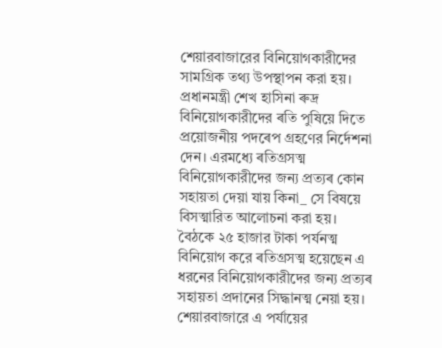শেয়ারবাজারের বিনিয়োগকারীদের সামগ্রিক তথ্য উপস্থাপন করা হয়। প্রধানমন্ত্রী শেখ হাসিনা ৰুদ্র বিনিয়োগকারীদের ৰতি পুষিয়ে দিতে প্রয়োজনীয় পদৰেপ গ্রহণের নির্দেশনা দেন। এরমধ্যে ৰতিগ্রসত্ম বিনিয়োগকারীদের জন্য প্রত্যৰ কোন সহায়তা দেয়া যায় কিনা_ সে বিষয়ে বিসত্মারিত আলোচনা করা হয়। বৈঠকে ২৫ হাজার টাকা পর্যনত্ম বিনিয়োগ করে ৰতিগ্রসত্ম হয়েছেন এ ধরনের বিনিয়োগকারীদের জন্য প্রত্যৰ সহায়তা প্রদানের সিদ্ধানত্ম নেয়া হয়। শেয়ারবাজারে এ পর্যায়ের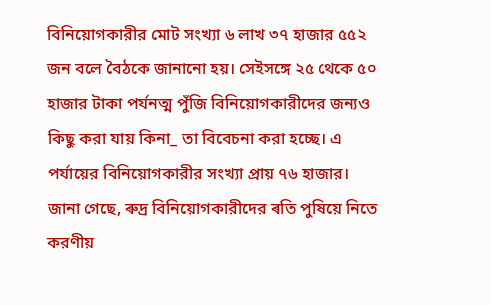বিনিয়োগকারীর মোট সংখ্যা ৬ লাখ ৩৭ হাজার ৫৫২ জন বলে বৈঠকে জানানো হয়। সেইসঙ্গে ২৫ থেকে ৫০ হাজার টাকা পর্যনত্ম পুঁজি বিনিয়োগকারীদের জন্যও কিছু করা যায় কিনা_ তা বিবেচনা করা হচ্ছে। এ পর্যায়ের বিনিয়োগকারীর সংখ্যা প্রায় ৭৬ হাজার।
জানা গেছে, ৰুদ্র বিনিয়োগকারীদের ৰতি পুষিয়ে নিতে করণীয়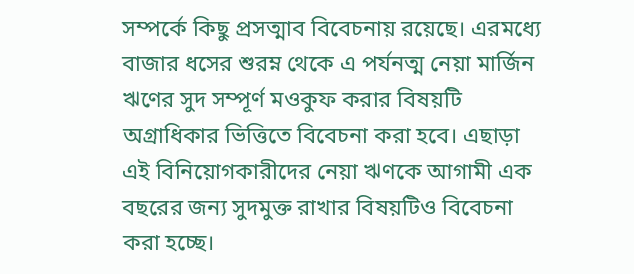সম্পর্কে কিছু প্রসত্মাব বিবেচনায় রয়েছে। এরমধ্যে বাজার ধসের শুরম্ন থেকে এ পর্যনত্ম নেয়া মার্জিন ঋণের সুদ সম্পূর্ণ মওকুফ করার বিষয়টি অগ্রাধিকার ভিত্তিতে বিবেচনা করা হবে। এছাড়া এই বিনিয়োগকারীদের নেয়া ঋণকে আগামী এক বছরের জন্য সুদমুক্ত রাখার বিষয়টিও বিবেচনা করা হচ্ছে।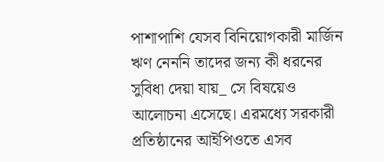পাশাপাশি যেসব বিনিয়োগকারী মার্জিন ঋণ নেননি তাদের জন্য কী ধরনের সুবিধা দেয়া যায়_ সে বিষয়েও আলোচনা এসেছে। এরমধ্যে সরকারী প্রতিষ্ঠানের আইপিওতে এসব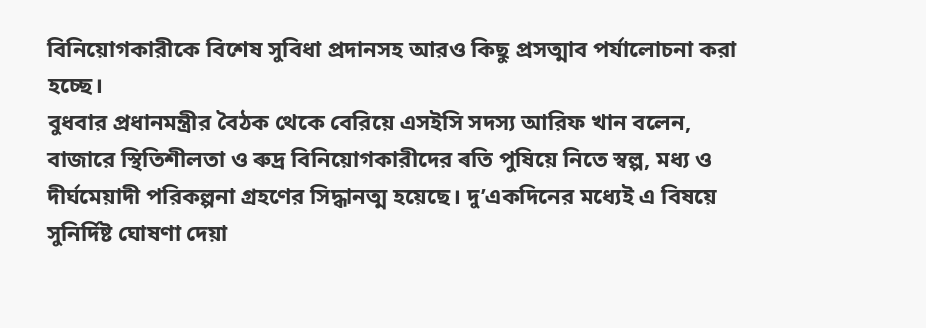বিনিয়োগকারীকে বিশেষ সুবিধা প্রদানসহ আরও কিছু প্রসত্মাব পর্যালোচনা করা হচ্ছে।
বুধবার প্রধানমন্ত্রীর বৈঠক থেকে বেরিয়ে এসইসি সদস্য আরিফ খান বলেন, বাজারে স্থিতিশীলতা ও ৰুদ্র বিনিয়োগকারীদের ৰতি পুষিয়ে নিতে স্বল্প, মধ্য ও দীর্ঘমেয়াদী পরিকল্পনা গ্রহণের সিদ্ধানত্ম হয়েছে। দু’একদিনের মধ্যেই এ বিষয়ে সুনির্দিষ্ট ঘোষণা দেয়া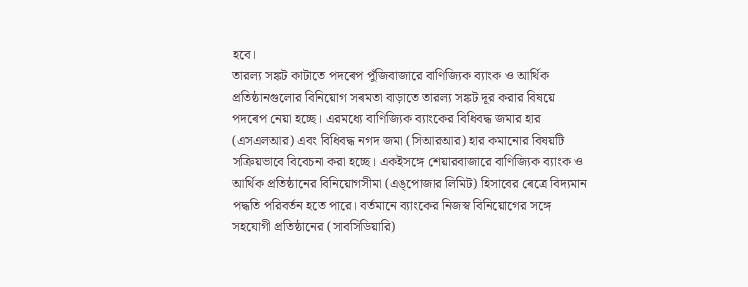হবে।
তারল্য সঙ্কট কাটাতে পদৰেপ পুঁজিবাজারে বাণিজ্যিক ব্যাংক ও আর্থিক প্রতিষ্ঠানগুলোর বিনিয়োগ সৰমতা বাড়াতে তারল্য সঙ্কট দূর করার বিষয়ে পদৰেপ নেয়া হচ্ছে। এরমধ্যে বাণিজ্যিক ব্যাংকের বিধিবদ্ধ জমার হার (এসএলআর) এবং বিধিবদ্ধ নগদ জমা (সিআরআর) হার কমানোর বিষয়টি সক্রিয়ভাবে বিবেচনা করা হচ্ছে। একইসঙ্গে শেয়ারবাজারে বাণিজ্যিক ব্যাংক ও আর্থিক প্রতিষ্ঠানের বিনিয়োগসীমা (এঙ্পোজার লিমিট) হিসাবের ৰেত্রে বিদ্যমান পদ্ধতি পরিবর্তন হতে পারে। বর্তমানে ব্যাংকের নিজস্ব বিনিয়োগের সঙ্গে সহযোগী প্রতিষ্ঠানের (সাবসিডিয়ারি)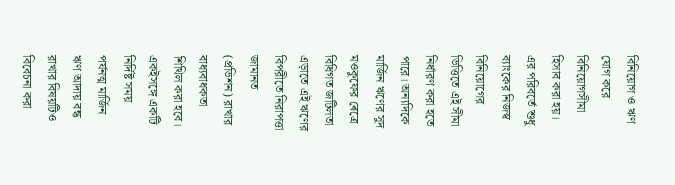বিনিয়োগ ও ঋণ যোগ করে বিনিয়োগসীমা হিসাব করা হয়। এর পরিবর্তে শুধু ব্যাংকের নিজস্ব বিনিয়োগের ভিত্তিতে এই সীমা নির্ধারণ করা হতে পারে। অন্যদিকে মার্জিন ঋণের সুদ মওকুফের ৰেত্রে বিধিগত জটিলতা এড়াতে এই ঋণের বিপরীতে নিরাপত্তা জামানত (প্রভিশন) রাখার বাধ্যবাধকতা শিথিল করা হবে। একইসঙ্গে একটি নির্দিষ্ট সময় পর্যনত্ম মার্জিন ঋণ আদায় বন্ধ রাখার বিষয়টিও বিবেচনা করা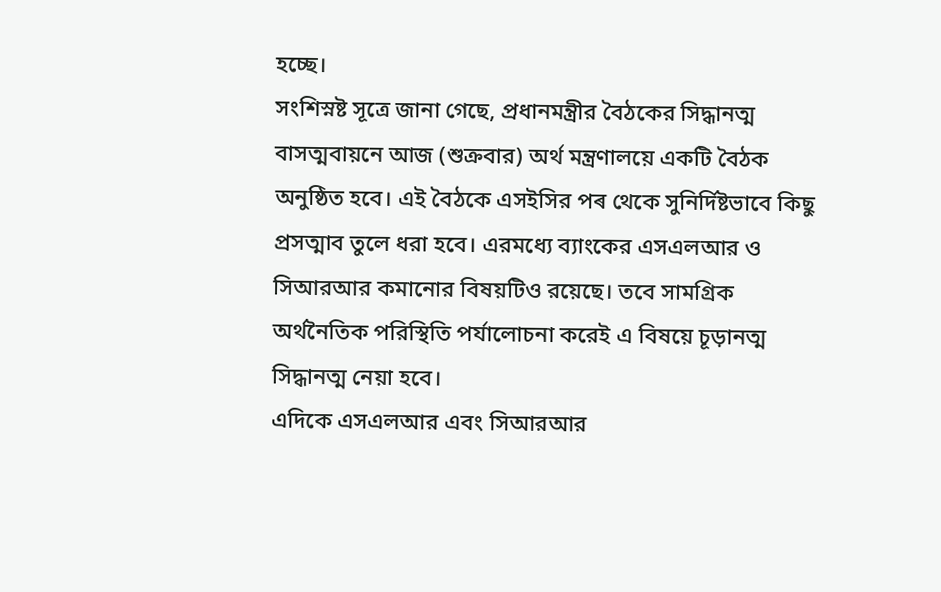হচ্ছে।
সংশিস্নষ্ট সূত্রে জানা গেছে, প্রধানমন্ত্রীর বৈঠকের সিদ্ধানত্ম বাসত্মবায়নে আজ (শুক্রবার) অর্থ মন্ত্রণালয়ে একটি বৈঠক অনুষ্ঠিত হবে। এই বৈঠকে এসইসির পৰ থেকে সুনির্দিষ্টভাবে কিছু প্রসত্মাব তুলে ধরা হবে। এরমধ্যে ব্যাংকের এসএলআর ও সিআরআর কমানোর বিষয়টিও রয়েছে। তবে সামগ্রিক অর্থনৈতিক পরিস্থিতি পর্যালোচনা করেই এ বিষয়ে চূড়ানত্ম সিদ্ধানত্ম নেয়া হবে।
এদিকে এসএলআর এবং সিআরআর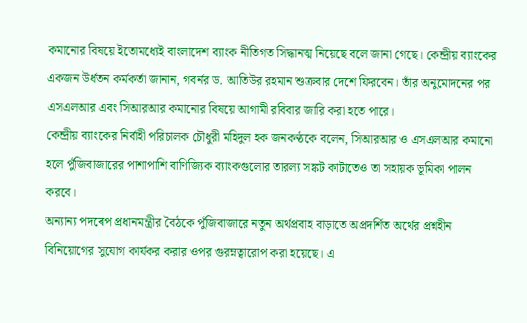কমানোর বিষয়ে ইতোমধ্যেই বাংলাদেশ ব্যাংক নীতিগত সিদ্ধানত্ম নিয়েছে বলে জানা গেছে। কেন্দ্রীয় ব্যাংকের একজন উর্ধতন কর্মকর্তা জানান, গবর্নর ড. আতিউর রহমান শুক্রবার দেশে ফিরবেন। তাঁর অনুমোদনের পর এসএলআর এবং সিআরআর কমানোর বিষয়ে আগামী রবিবার জারি করা হতে পারে।
কেন্দ্রীয় ব্যাংকের নির্বাহী পরিচালক চৌধুরী মহিদুল হক জনকণ্ঠকে বলেন, সিআরআর ও এসএলআর কমানো হলে পুঁজিবাজারের পাশাপাশি বাণিজ্যিক ব্যাংকগুলোর তারল্য সঙ্কট কাটাতেও তা সহায়ক ভূমিকা পালন করবে।
অন্যান্য পদৰেপ প্রধানমন্ত্রীর বৈঠকে পুঁজিবাজারে নতুন অর্থপ্রবাহ বাড়াতে অপ্রদর্শিত অর্থের প্রশ্নহীন বিনিয়োগের সুযোগ কার্যকর করার ওপর গুরম্নত্বারোপ করা হয়েছে। এ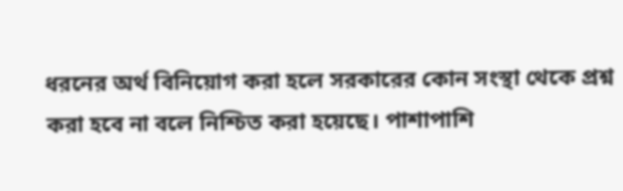ধরনের অর্থ বিনিয়োগ করা হলে সরকারের কোন সংস্থা থেকে প্রশ্ন করা হবে না বলে নিশ্চিত করা হয়েছে। পাশাপাশি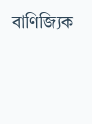বাণিজ্যিক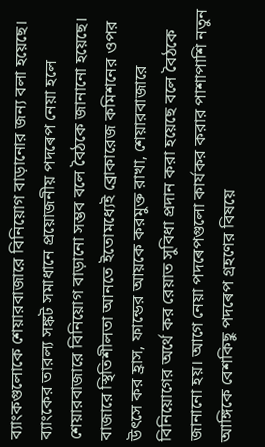ব্যাংকগুলোকে শেয়ারবাজারে বিনিয়োগ বাড়ানোর জন্য বলা হয়েছে। ব্যাংকের তারল্য সঙ্কট সমাধানে প্রয়োজনীয় পদৰেপ নেয়া হলে শেয়ারবাজারে বিনিয়োগ বাড়ানো সম্ভব বলে বৈঠকে জানানো হয়েছে।
বাজারে স্থিতিশীলতা আনতে ইতোমধ্যেই ব্রোকারেজ কমিশনের ওপর উৎসে কর হ্রাস, ফান্ডের আয়কে করমুক্ত রাখা, শেয়ারবাজারে বিনিয়োগের অর্থে কর রেয়াত সুবিধা প্রদান করা হয়েছে বলে বৈঠকে জানানো হয়। আগে নেয়া পদৰেপগুলো কার্যকর করার পাশাপাশি নতুন আঙ্গিকে বেশকিছু পদৰেপ গ্রহণের বিষয়ে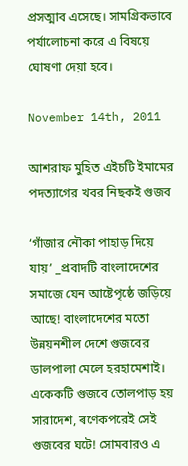প্রসত্মাব এসেছে। সামগ্রিকভাবে পর্যালোচনা করে এ বিষয়ে ঘোষণা দেয়া হবে।

November 14th, 2011

আশরাফ মুহিত এইচটি ইমামের পদত্যাগের খবর নিছকই গুজব

‘গাঁজার নৌকা পাহাড় দিয়ে যায়’ _প্রবাদটি বাংলাদেশের সমাজে যেন আষ্টেপৃষ্ঠে জড়িয়ে আছে! বাংলাদেশের মতো উন্নয়নশীল দেশে গুজবের ডালপালা মেলে হরহামেশাই। একেকটি গুজবে তোলপাড় হয় সারাদেশ, ৰণেকপরেই সেই গুজবের ঘটে! সোমবারও এ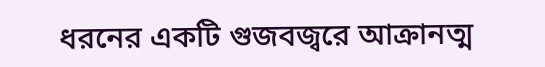ধরনের একটি গুজবজ্বরে আক্রানত্ম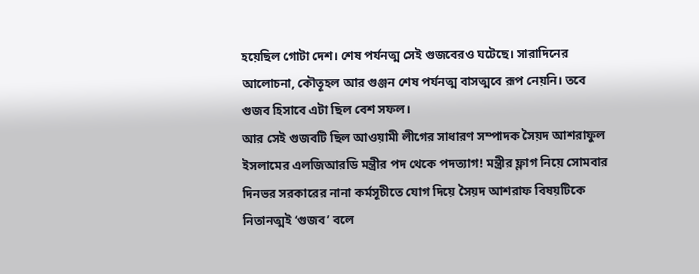হয়েছিল গোটা দেশ। শেষ পর্যনত্ম সেই গুজবেরও ঘটেছে। সারাদিনের আলোচনা, কৌতূহল আর গুঞ্জন শেষ পর্যনত্ম বাসত্মবে রূপ নেয়নি। তবে গুজব হিসাবে এটা ছিল বেশ সফল।
আর সেই গুজবটি ছিল আওয়ামী লীগের সাধারণ সম্পাদক সৈয়দ আশরাফুল ইসলামের এলজিআরডি মন্ত্রীর পদ থেকে পদত্যাগ! মন্ত্রীর ফ্লাগ নিয়ে সোমবার দিনভর সরকারের নানা কর্মসূচীতে যোগ দিয়ে সৈয়দ আশরাফ বিষয়টিকে নিতানত্মই ‘গুজব’ বলে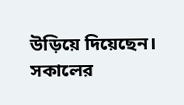উড়িয়ে দিয়েছেন। সকালের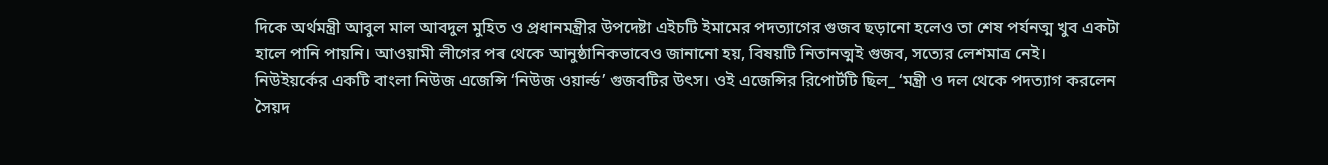দিকে অর্থমন্ত্রী আবুল মাল আবদুল মুহিত ও প্রধানমন্ত্রীর উপদেষ্টা এইচটি ইমামের পদত্যাগের গুজব ছড়ানো হলেও তা শেষ পর্যনত্ম খুব একটা হালে পানি পায়নি। আওয়ামী লীগের পৰ থেকে আনুষ্ঠানিকভাবেও জানানো হয়, বিষয়টি নিতানত্মই গুজব, সত্যের লেশমাত্র নেই।
নিউইয়র্কের একটি বাংলা নিউজ এজেন্সি ‘নিউজ ওয়ার্ল্ড’ গুজবটির উৎস। ওই এজেন্সির রিপোর্টটি ছিল_ ‘মন্ত্রী ও দল থেকে পদত্যাগ করলেন সৈয়দ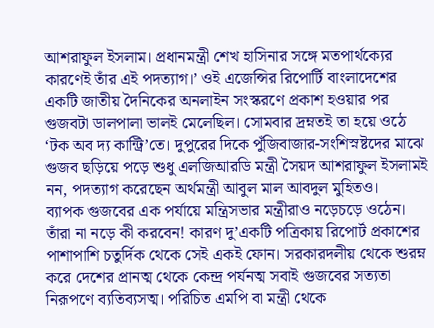আশরাফুল ইসলাম। প্রধানমন্ত্রী শেখ হাসিনার সঙ্গে মতপার্থক্যের কারণেই তাঁর এই পদত্যাগ।’ ওই এজেন্সির রিপোর্টি বাংলাদেশের একটি জাতীয় দৈনিকের অনলাইন সংস্করণে প্রকাশ হওয়ার পর গুজবটা ডালপালা ভালই মেলেছিল। সোমবার দ্রম্নতই তা হয়ে ওঠে ‘টক অব দ্য কান্ট্রি’তে। দুপুরের দিকে পুঁজিবাজার-সংশিস্নষ্টদের মাঝে গুজব ছড়িয়ে পড়ে শুধু এলজিআরডি মন্ত্রী সৈয়দ আশরাফুল ইসলামই নন, পদত্যাগ করেছেন অর্থমন্ত্রী আবুল মাল আবদুল মুহিতও।
ব্যাপক গুজবের এক পর্যায়ে মন্ত্রিসভার মন্ত্রীরাও নড়েচড়ে ওঠেন। তাঁরা না নড়ে কী করবেন! কারণ দু’একটি পত্রিকায় রিপোর্ট প্রকাশের পাশাপাশি চতুর্দিক থেকে সেই একই ফোন। সরকারদলীয় থেকে শুরম্ন করে দেশের প্রানত্ম থেকে কেন্দ্র পর্যনত্ম সবাই গুজবের সত্যতা নিরূপণে ব্যতিব্যসত্ম। পরিচিত এমপি বা মন্ত্রী থেকে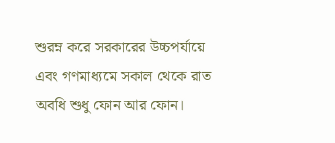শুরম্ন করে সরকারের উচ্চপর্যায়ে এবং গণমাধ্যমে সকাল থেকে রাত অবধি শুধু ফোন আর ফোন।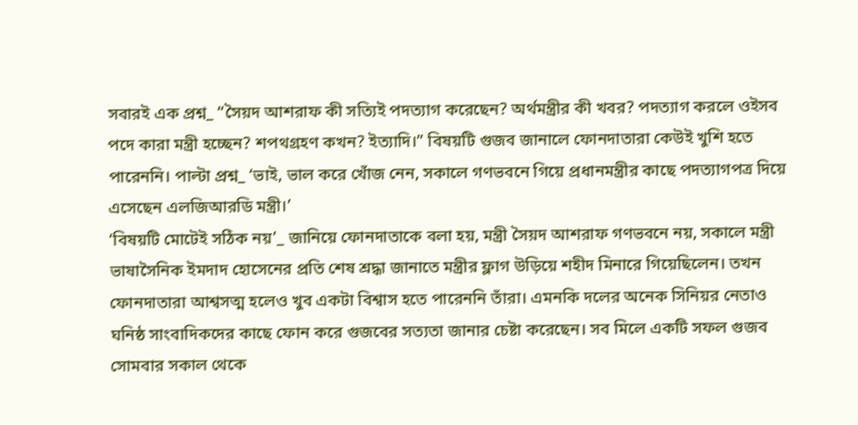সবারই এক প্রশ্ন_ “সৈয়দ আশরাফ কী সত্যিই পদত্যাগ করেছেন? অর্থমন্ত্রীর কী খবর? পদত্যাগ করলে ওইসব পদে কারা মন্ত্রী হচ্ছেন? শপথগ্রহণ কখন? ইত্যাদি।” বিষয়টি গুজব জানালে ফোনদাতারা কেউই খুশি হতে পারেননি। পাল্টা প্রশ্ন_ ‘ভাই, ভাল করে খোঁজ নেন, সকালে গণভবনে গিয়ে প্রধানমন্ত্রীর কাছে পদত্যাগপত্র দিয়ে এসেছেন এলজিআরডি মন্ত্রী।’
‘বিষয়টি মোটেই সঠিক নয়’_ জানিয়ে ফোনদাতাকে বলা হয়, মন্ত্রী সৈয়দ আশরাফ গণভবনে নয়, সকালে মন্ত্রী ভাষাসৈনিক ইমদাদ হোসেনের প্রতি শেষ শ্রদ্ধা জানাতে মন্ত্রীর ফ্লাগ উড়িয়ে শহীদ মিনারে গিয়েছিলেন। তখন ফোনদাতারা আশ্বসত্ম হলেও খুব একটা বিশ্বাস হতে পারেননি তাঁরা। এমনকি দলের অনেক সিনিয়র নেতাও ঘনিষ্ঠ সাংবাদিকদের কাছে ফোন করে গুজবের সত্যতা জানার চেষ্টা করেছেন। সব মিলে একটি সফল গুজব সোমবার সকাল থেকে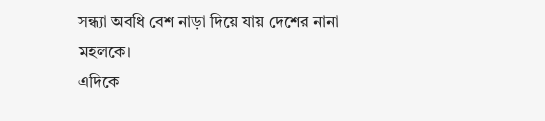সন্ধ্যা অবধি বেশ নাড়া দিয়ে যায় দেশের নানা মহলকে।
এদিকে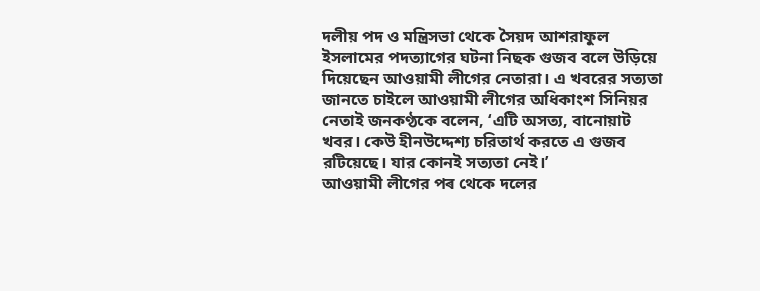দলীয় পদ ও মন্ত্রিসভা থেকে সৈয়দ আশরাফুল ইসলামের পদত্যাগের ঘটনা নিছক গুজব বলে উড়িয়ে দিয়েছেন আওয়ামী লীগের নেতারা। এ খবরের সত্যতা জানতে চাইলে আওয়ামী লীগের অধিকাংশ সিনিয়র নেতাই জনকণ্ঠকে বলেন, ‘এটি অসত্য, বানোয়াট খবর। কেউ হীনউদ্দেশ্য চরিতার্থ করতে এ গুজব রটিয়েছে। যার কোনই সত্যতা নেই।’
আওয়ামী লীগের পৰ থেকে দলের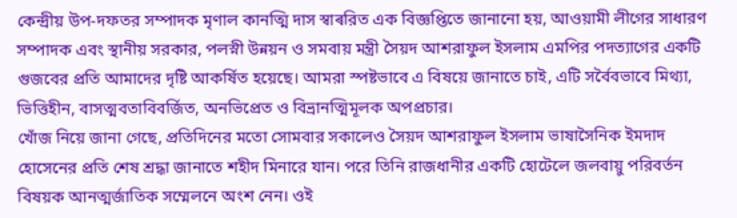কেন্দ্রীয় উপ-দফতর সম্পাদক মৃণাল কানত্মি দাস স্বাৰরিত এক বিজ্ঞপ্তিতে জানানো হয়, আওয়ামী লীগের সাধারণ সম্পাদক এবং স্থানীয় সরকার, পলস্নী উন্নয়ন ও সমবায় মন্ত্রী সৈয়দ আশরাফুল ইসলাম এমপির পদত্যাগের একটি গুজবের প্রতি আমাদের দৃষ্টি আকর্ষিত হয়েছে। আমরা স্পষ্টভাবে এ বিষয়ে জানাতে চাই, এটি সর্বৈবভাবে মিথ্যা, ভিত্তিহীন, বাসত্মবতাবিবর্জিত, অনভিপ্রেত ও বিভ্রানত্মিমূলক অপপ্রচার।
খোঁজ নিয়ে জানা গেছে, প্রতিদিনের মতো সোমবার সকালেও সৈয়দ আশরাফুল ইসলাম ভাষাসৈনিক ইমদাদ হোসেনের প্রতি শেষ শ্রদ্ধা জানাতে শহীদ মিনারে যান। পরে তিনি রাজধানীর একটি হোটেলে জলবায়ু পরিবর্তন বিষয়ক আনত্মর্জাতিক সম্মেলনে অংশ নেন। ওই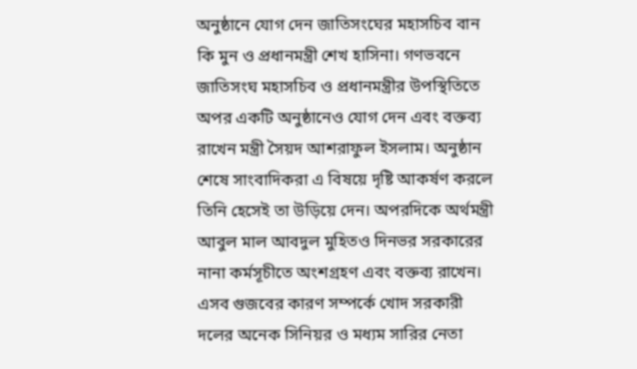অনুষ্ঠানে যোগ দেন জাতিসংঘের মহাসচিব বান কি মুন ও প্রধানমন্ত্রী শেখ হাসিনা। গণভবনে জাতিসংঘ মহাসচিব ও প্রধানমন্ত্রীর উপস্থিতিতে অপর একটি অনুষ্ঠানেও যোগ দেন এবং বক্তব্য রাখেন মন্ত্রী সৈয়দ আশরাফুল ইসলাম। অনুষ্ঠান শেষে সাংবাদিকরা এ বিষয়ে দৃষ্টি আকর্ষণ করলে তিনি হেসেই তা উড়িয়ে দেন। অপরদিকে অর্থমন্ত্রী আবুল মাল আবদুল মুহিতও দিনভর সরকারের নানা কর্মসূচীতে অংশগ্রহণ এবং বক্তব্য রাখেন।
এসব গুজবের কারণ সম্পর্কে খোদ সরকারী দলের অনেক সিনিয়র ও মধ্যম সারির নেতা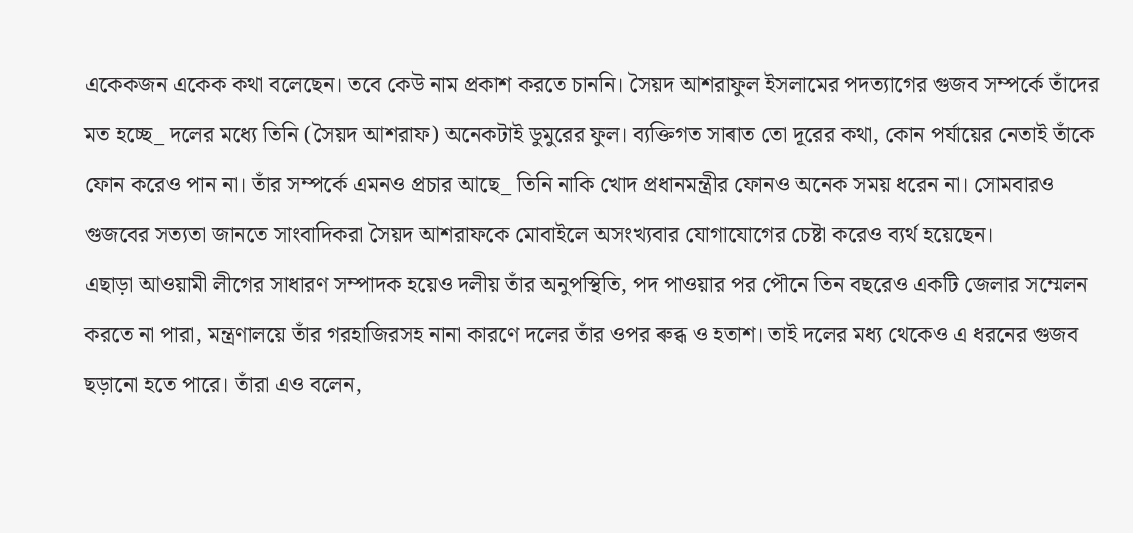একেকজন একেক কথা বলেছেন। তবে কেউ নাম প্রকাশ করতে চাননি। সৈয়দ আশরাফুল ইসলামের পদত্যাগের গুজব সম্পর্কে তাঁদের মত হচ্ছে_ দলের মধ্যে তিনি (সৈয়দ আশরাফ) অনেকটাই ডুমুরের ফুল। ব্যক্তিগত সাৰাত তো দূরের কথা, কোন পর্যায়ের নেতাই তাঁকে ফোন করেও পান না। তাঁর সম্পর্কে এমনও প্রচার আছে_ তিনি নাকি খোদ প্রধানমন্ত্রীর ফোনও অনেক সময় ধরেন না। সোমবারও গুজবের সত্যতা জানতে সাংবাদিকরা সৈয়দ আশরাফকে মোবাইলে অসংখ্যবার যোগাযোগের চেষ্টা করেও ব্যর্থ হয়েছেন।
এছাড়া আওয়ামী লীগের সাধারণ সম্পাদক হয়েও দলীয় তাঁর অনুপস্থিতি, পদ পাওয়ার পর পৌনে তিন বছরেও একটি জেলার সম্মেলন করতে না পারা, মন্ত্রণালয়ে তাঁর গরহাজিরসহ নানা কারণে দলের তাঁর ওপর ৰুব্ধ ও হতাশ। তাই দলের মধ্য থেকেও এ ধরনের গুজব ছড়ানো হতে পারে। তাঁরা এও বলেন,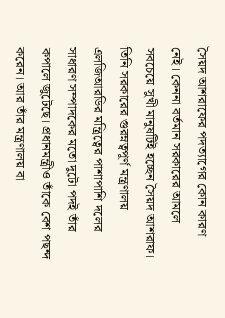সৈয়দ আশরাফের পদত্যাগের কোন কারণ নেই। কেননা বর্তমান সরকারের আমলে সবচেয়ে সুখী মানুষটিই হচ্ছেন সৈয়দ আশরাফ। তিনি সরকারের গুরম্নত্বপূর্ণ মন্ত্রণালয় এলজিআরডির মন্ত্রিত্বের পাশাপাশি দলের সাধারণ সম্পাদকের মতো দুটো পদই তাঁর কপালে জুটেছে। প্রধানমন্ত্রীও তাঁকে বেশ পছন্দ করেন। আর তাঁর মন্ত্রণালয় বা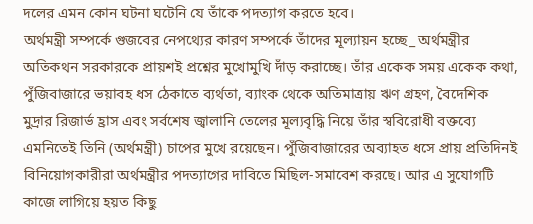দলের এমন কোন ঘটনা ঘটেনি যে তাঁকে পদত্যাগ করতে হবে।
অর্থমন্ত্রী সম্পর্কে গুজবের নেপথ্যের কারণ সম্পর্কে তাঁদের মূল্যায়ন হচ্ছে_ অর্থমন্ত্রীর অতিকথন সরকারকে প্রায়শই প্রশ্নের মুখোমুখি দাঁড় করাচ্ছে। তাঁর একেক সময় একেক কথা, পুঁজিবাজারে ভয়াবহ ধস ঠেকাতে ব্যর্থতা, ব্যাংক থেকে অতিমাত্রায় ঋণ গ্রহণ, বৈদেশিক মুদ্রার রিজার্ভ হ্রাস এবং সর্বশেষ জ্বালানি তেলের মূল্যবৃদ্ধি নিয়ে তাঁর স্ববিরোধী বক্তব্যে এমনিতেই তিনি (অর্থমন্ত্রী) চাপের মুখে রয়েছেন। পুঁজিবাজারের অব্যাহত ধসে প্রায় প্রতিদিনই বিনিয়োগকারীরা অর্থমন্ত্রীর পদত্যাগের দাবিতে মিছিল-সমাবেশ করছে। আর এ সুযোগটি কাজে লাগিয়ে হয়ত কিছু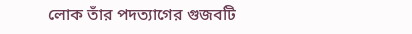লোক তাঁর পদত্যাগের গুজবটি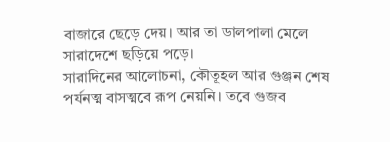বাজারে ছেড়ে দেয়। আর তা ডালপালা মেলে সারাদেশে ছড়িয়ে পড়ে।
সারাদিনের আলোচনা, কৌতূহল আর গুঞ্জন শেষ পর্যনত্ম বাসত্মবে রূপ নেয়নি। তবে গুজব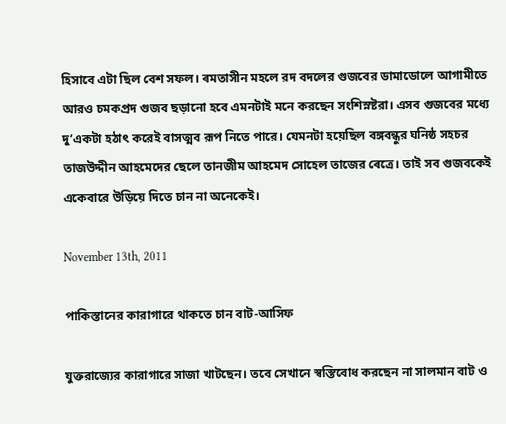হিসাবে এটা ছিল বেশ সফল। ৰমতাসীন মহলে রদ বদলের গুজবের ডামাডোলে আগামীতে আরও চমকপ্রদ গুজব ছড়ানো হবে এমনটাই মনে করছেন সংশিস্নষ্টরা। এসব গুজবের মধ্যে দু’একটা হঠাৎ করেই বাসত্মব রূপ নিতে পারে। যেমনটা হয়েছিল বঙ্গবন্ধুর ঘনিষ্ঠ সহচর তাজউদ্দীন আহমেদের ছেলে তানজীম আহমেদ সোহেল তাজের ৰেত্রে। তাই সব গুজবকেই একেবারে উড়িয়ে দিতে চান না অনেকেই।

November 13th, 2011

পাকিস্তানের কারাগারে থাকতে চান বাট-আসিফ

যুক্তরাজ্যের কারাগারে সাজা খাটছেন। তবে সেখানে স্বস্তিবোধ করছেন না সালমান বাট ও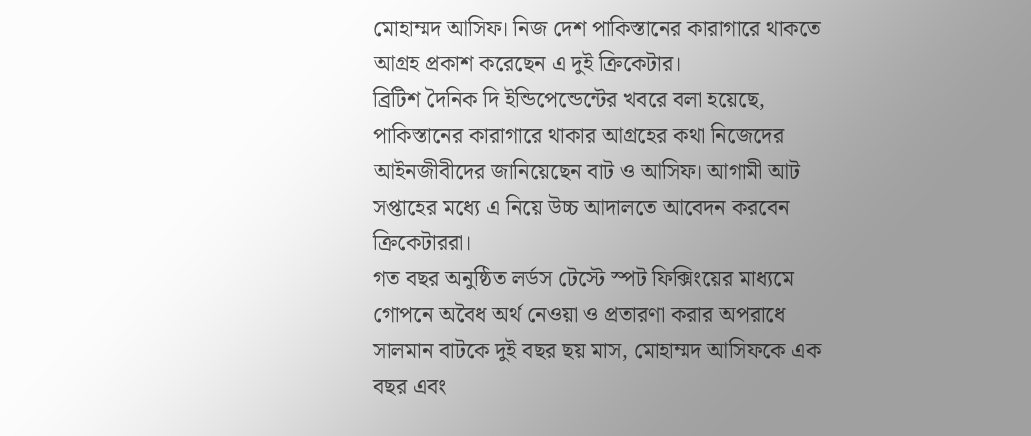মোহাম্মদ আসিফ। নিজ দেশ পাকিস্তানের কারাগারে থাকতে আগ্রহ প্রকাশ করেছেন এ দুই ক্রিকেটার।
ব্রিটিশ দৈনিক দি ইন্ডিপেন্ডেন্টের খবরে বলা হয়েছে, পাকিস্তানের কারাগারে থাকার আগ্রহের কথা নিজেদের আইনজীবীদের জানিয়েছেন বাট ও আসিফ। আগামী আট সপ্তাহের মধ্যে এ নিয়ে উচ্চ আদালতে আবেদন করবেন ক্রিকেটাররা।
গত বছর অনুষ্ঠিত লর্ডস টেস্টে স্পট ফিক্সিংয়ের মাধ্যমে গোপনে অবৈধ অর্থ নেওয়া ও প্রতারণা করার অপরাধে সালমান বাটকে দুই বছর ছয় মাস, মোহাম্মদ আসিফকে এক বছর এবং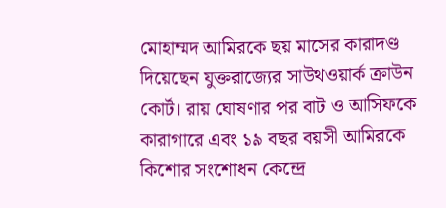মোহাম্মদ আমিরকে ছয় মাসের কারাদণ্ড দিয়েছেন যুক্তরাজ্যের সাউথওয়ার্ক ক্রাউন কোর্ট। রায় ঘোষণার পর বাট ও আসিফকে কারাগারে এবং ১৯ বছর বয়সী আমিরকে কিশোর সংশোধন কেন্দ্রে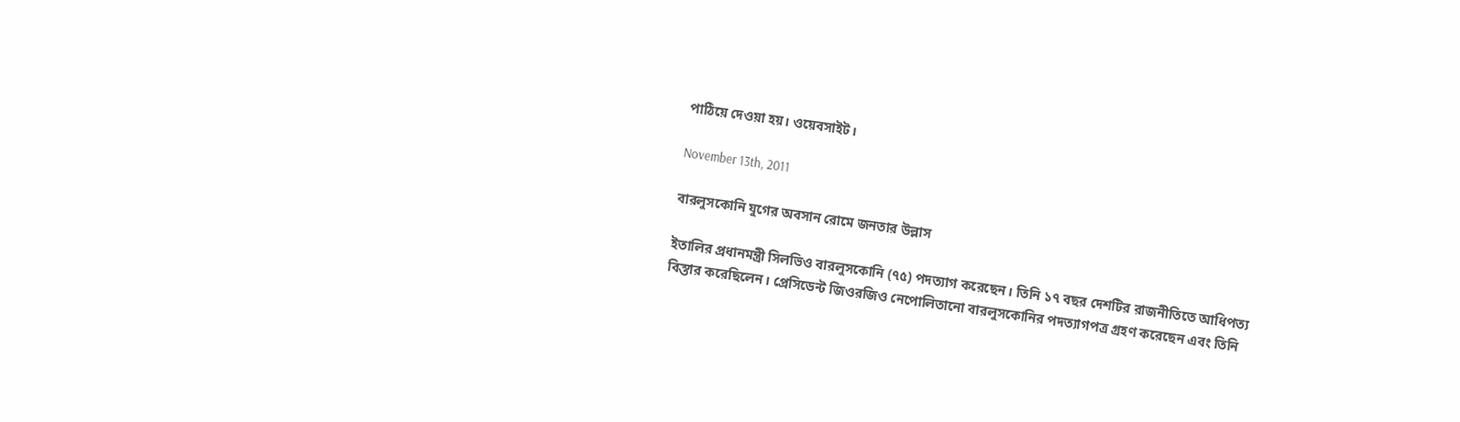পাঠিয়ে দেওয়া হয়। ওয়েবসাইট।

November 13th, 2011

বারলুসকোনি যুগের অবসান রোমে জনতার উল্লাস

ইতালির প্রধানমন্ত্রী সিলভিও বারলুসকোনি (৭৫) পদত্যাগ করেছেন। তিনি ১৭ বছর দেশটির রাজনীতিতে আধিপত্য বিস্তার করেছিলেন। প্রেসিডেন্ট জিওরজিও নেপোলিতানো বারলুসকোনির পদত্যাগপত্র গ্রহণ করেছেন এবং তিনি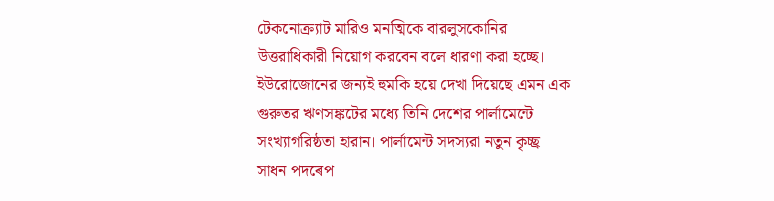টেকনোক্র্যাট মারিও মনত্মিকে বারলুসকোনির উত্তরাধিকারী নিয়োগ করবেন বলে ধারণা করা হচ্ছে। ইউরোজোনের জন্যই হুমকি হয়ে দেখা দিয়েছে এমন এক গুরুতর ঋণসঙ্কটের মধ্যে তিনি দেশের পার্লামেন্টে সংখ্যাগরিষ্ঠতা হারান। পার্লামেন্ট সদস্যরা নতুন কৃচ্ছ্র সাধন পদৰেপ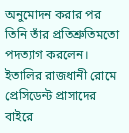অনুমোদন করার পর তিনি তাঁর প্রতিশ্রুতিমতো পদত্যাগ করলেন। ইতালির রাজধানী রোমে প্রেসিডেন্ট প্রাসাদের বাইরে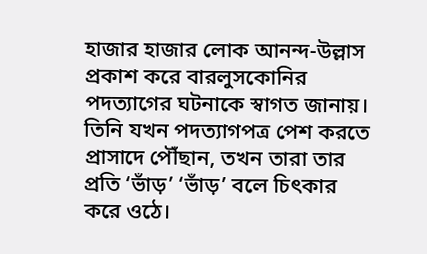হাজার হাজার লোক আনন্দ-উল্লাস প্রকাশ করে বারলুসকোনির পদত্যাগের ঘটনাকে স্বাগত জানায়। তিনি যখন পদত্যাগপত্র পেশ করতে প্রাসাদে পৌঁছান, তখন তারা তার প্রতি ‘ভাঁড়’ ‘ভাঁড়’ বলে চিৎকার করে ওঠে।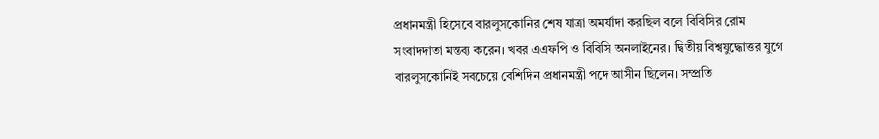প্রধানমন্ত্রী হিসেবে বারলুসকোনির শেষ যাত্রা অমর্যাদা করছিল বলে বিবিসির রোম সংবাদদাতা মন্তব্য করেন। খবর এএফপি ও বিবিসি অনলাইনের। দ্বিতীয় বিশ্বযুদ্ধোত্তর যুগে বারলুসকোনিই সবচেয়ে বেশিদিন প্রধানমন্ত্রী পদে আসীন ছিলেন। সম্প্রতি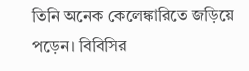তিনি অনেক কেলেঙ্কারিতে জড়িয়ে পড়েন। বিবিসির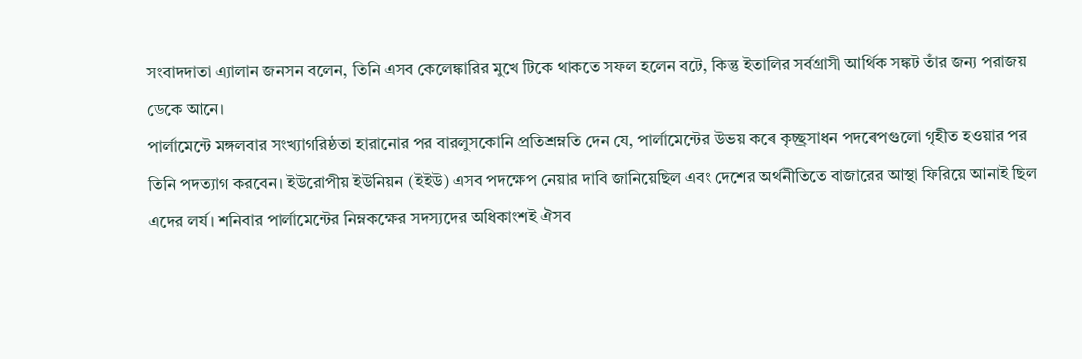সংবাদদাতা এ্যালান জনসন বলেন, তিনি এসব কেলেঙ্কারির মুখে টিকে থাকতে সফল হলেন বটে, কিন্তু ইতালির সর্বগ্রাসী আর্থিক সঙ্কট তাঁর জন্য পরাজয় ডেকে আনে।
পার্লামেন্টে মঙ্গলবার সংখ্যাগরিষ্ঠতা হারানোর পর বারলুসকোনি প্রতিশ্রম্নতি দেন যে, পার্লামেন্টের উভয় কৰে কৃচ্ছ্রসাধন পদৰেপগুলো গৃহীত হওয়ার পর তিনি পদত্যাগ করবেন। ইউরোপীয় ইউনিয়ন (ইইউ) এসব পদক্ষেপ নেয়ার দাবি জানিয়েছিল এবং দেশের অর্থনীতিতে বাজারের আস্থা ফিরিয়ে আনাই ছিল এদের লৰ্য। শনিবার পার্লামেন্টের নিম্নকক্ষের সদস্যদের অধিকাংশই ঐসব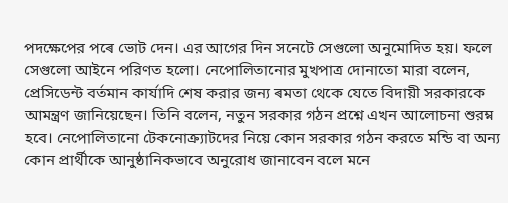পদক্ষেপের পৰে ভোট দেন। এর আগের দিন সনেটে সেগুলো অনুমোদিত হয়। ফলে সেগুলো আইনে পরিণত হলো। নেপোলিতানোর মুখপাত্র দোনাতো মারা বলেন, প্রেসিডেন্ট বর্তমান কার্যাদি শেষ করার জন্য ৰমতা থেকে যেতে বিদায়ী সরকারকে আমন্ত্রণ জানিয়েছেন। তিনি বলেন, নতুন সরকার গঠন প্রশ্নে এখন আলোচনা শুরম্ন হবে। নেপোলিতানো টেকনোক্র্যাটদের নিয়ে কোন সরকার গঠন করতে মন্ডি বা অন্য কোন প্রার্থীকে আনুষ্ঠানিকভাবে অনুরোধ জানাবেন বলে মনে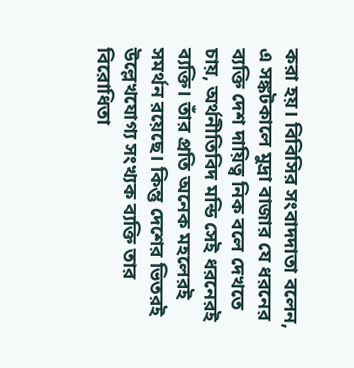করা হয়। বিবিসির সংবাদদাতা বলেন, এ সঙ্কটকালে মুদ্রা বাজার যে ধরনের ব্যক্তি দেশ দায়িত্ব নিক বলে দেখতে চায়, অর্থনীতিবিদ মন্ডি সেই ধরনেরই ব্যক্তি। তাঁর প্রতি অনেক মহলেরই সমর্থন রয়েছে। কিন্তু দেশের ভিতরই উল্লেখযোগ্য সংখ্যক ব্যক্তি তার বিরোধিতা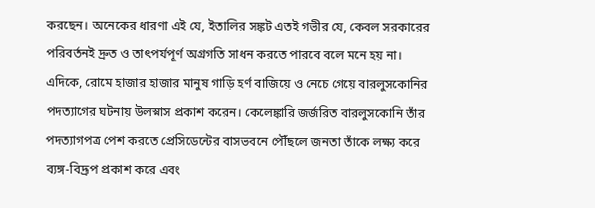করছেন। অনেকের ধারণা এই যে, ইতালির সঙ্কট এতই গভীর যে, কেবল সরকারের পরিবর্তনই দ্রুত ও তাৎপর্যপূর্ণ অগ্রগতি সাধন করতে পারবে বলে মনে হয় না।
এদিকে, রোমে হাজার হাজার মানুষ গাড়ি হর্ণ বাজিয়ে ও নেচে গেয়ে বারলুসকোনির পদত্যাগের ঘটনায় উলস্নাস প্রকাশ করেন। কেলেঙ্কারি জর্জরিত বারলুসকোনি তাঁর পদত্যাগপত্র পেশ করতে প্রেসিডেন্টের বাসভবনে পৌঁছলে জনতা তাঁকে লক্ষ্য করে ব্যঙ্গ-বিদ্রূপ প্রকাশ করে এবং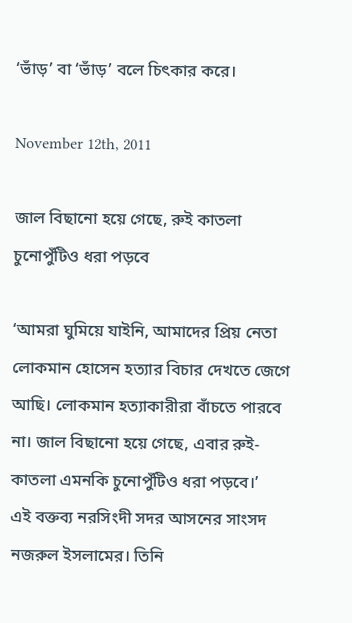‘ভাঁড়’ বা ‘ভাঁড়’ বলে চিৎকার করে।

November 12th, 2011

জাল বিছানো হয়ে গেছে, রুই কাতলা চুনোপুঁটিও ধরা পড়বে

‘আমরা ঘুমিয়ে যাইনি, আমাদের প্রিয় নেতা লোকমান হোসেন হত্যার বিচার দেখতে জেগে আছি। লোকমান হত্যাকারীরা বাঁচতে পারবে না। জাল বিছানো হয়ে গেছে, এবার রুই-কাতলা এমনকি চুনোপুঁটিও ধরা পড়বে।’
এই বক্তব্য নরসিংদী সদর আসনের সাংসদ নজরুল ইসলামের। তিনি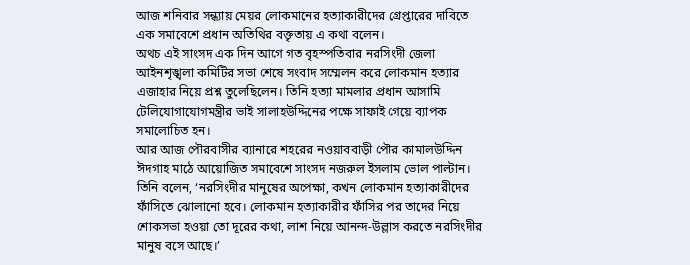আজ শনিবার সন্ধ্যায় মেয়র লোকমানের হত্যাকারীদের গ্রেপ্তারের দাবিতে এক সমাবেশে প্রধান অতিথির বক্তৃতায় এ কথা বলেন।
অথচ এই সাংসদ এক দিন আগে গত বৃহস্পতিবার নরসিংদী জেলা আইনশৃঙ্খলা কমিটির সভা শেষে সংবাদ সম্মেলন করে লোকমান হত্যার এজাহার নিয়ে প্রশ্ন তুলেছিলেন। তিনি হত্যা মামলার প্রধান আসামি টেলিযোগাযোগমন্ত্রীর ভাই সালাহউদ্দিনের পক্ষে সাফাই গেয়ে ব্যাপক সমালোচিত হন।
আর আজ পৌরবাসীর ব্যানারে শহরের নওয়াববাড়ী পৌর কামালউদ্দিন ঈদগাহ মাঠে আয়োজিত সমাবেশে সাংসদ নজরুল ইসলাম ভোল পাল্টান। তিনি বলেন, ‘নরসিংদীর মানুষের অপেক্ষা, কখন লোকমান হত্যাকারীদের ফাঁসিতে ঝোলানো হবে। লোকমান হত্যাকারীর ফাঁসির পর তাদের নিয়ে শোকসভা হওয়া তো দূরের কথা, লাশ নিয়ে আনন্দ-উল্লাস করতে নরসিংদীর মানুষ বসে আছে।’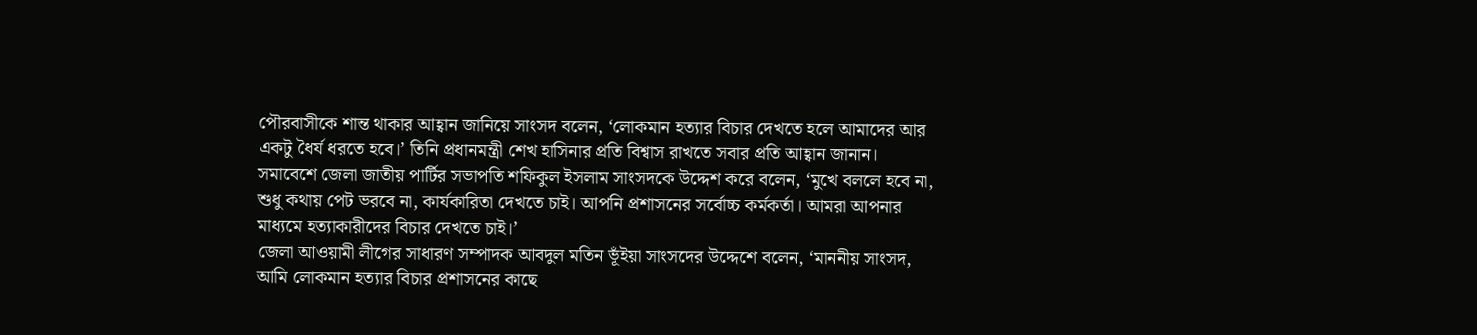পৌরবাসীকে শান্ত থাকার আহ্বান জানিয়ে সাংসদ বলেন, ‘লোকমান হত্যার বিচার দেখতে হলে আমাদের আর একটু ধৈর্য ধরতে হবে।’ তিনি প্রধানমন্ত্রী শেখ হাসিনার প্রতি বিশ্বাস রাখতে সবার প্রতি আহ্বান জানান।
সমাবেশে জেলা জাতীয় পার্টির সভাপতি শফিকুল ইসলাম সাংসদকে উদ্দেশ করে বলেন, ‘মুখে বললে হবে না, শুধু কথায় পেট ভরবে না, কার্যকারিতা দেখতে চাই। আপনি প্রশাসনের সর্বোচ্চ কর্মকর্তা। আমরা আপনার মাধ্যমে হত্যাকারীদের বিচার দেখতে চাই।’
জেলা আওয়ামী লীগের সাধারণ সম্পাদক আবদুল মতিন ভূঁইয়া সাংসদের উদ্দেশে বলেন, ‘মাননীয় সাংসদ, আমি লোকমান হত্যার বিচার প্রশাসনের কাছে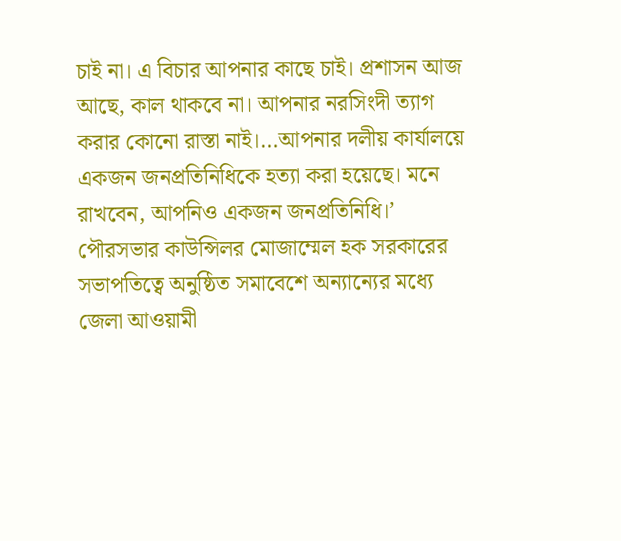চাই না। এ বিচার আপনার কাছে চাই। প্রশাসন আজ আছে, কাল থাকবে না। আপনার নরসিংদী ত্যাগ করার কোনো রাস্তা নাই।…আপনার দলীয় কার্যালয়ে একজন জনপ্রতিনিধিকে হত্যা করা হয়েছে। মনে রাখবেন, আপনিও একজন জনপ্রতিনিধি।’
পৌরসভার কাউন্সিলর মোজাম্মেল হক সরকারের সভাপতিত্বে অনুষ্ঠিত সমাবেশে অন্যান্যের মধ্যে জেলা আওয়ামী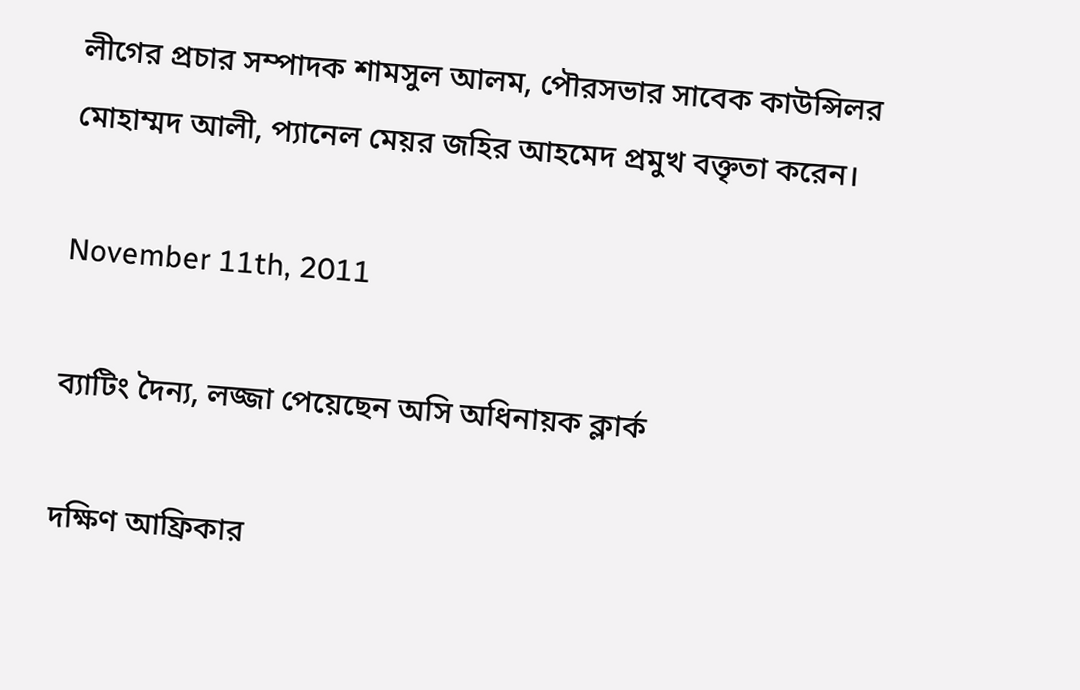লীগের প্রচার সম্পাদক শামসুল আলম, পৌরসভার সাবেক কাউন্সিলর মোহাম্মদ আলী, প্যানেল মেয়র জহির আহমেদ প্রমুখ বক্তৃতা করেন।

November 11th, 2011

ব্যাটিং দৈন্য, লজ্জা পেয়েছেন অসি অধিনায়ক ক্লার্ক

দক্ষিণ আফ্রিকার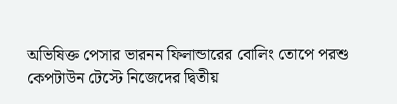অভিষিক্ত পেসার ভারনন ফিলান্ডারের বোলিং তোপে পরশু কেপটাউন টেস্টে নিজেদের দ্বিতীয়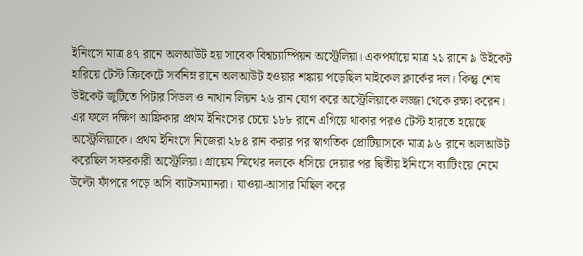ইনিংসে মাত্র ৪৭ রানে অলআউট হয় সাবেক বিশ্বচ্যাম্পিয়ন অস্ট্রেলিয়া। একপর্যায়ে মাত্র ২১ রানে ৯ উইকেট হারিয়ে টেস্ট ক্রিকেটে সর্বনিম্ন রানে অলআউট হওয়ার শঙ্কায় পড়েছিল মাইকেল ক্লার্কের দল। কিন্তু শেষ উইকেট জুটিতে পিটার সিডল ও নাথান লিয়ন ২৬ রান যোগ করে অস্ট্রেলিয়াকে লজ্জা থেকে রক্ষা করেন। এর ফলে দক্ষিণ আফ্রিকার প্রথম ইনিংসের চেয়ে ১৮৮ রানে এগিয়ে থাকার পরও টেস্ট হারতে হয়েছে অস্ট্রেলিয়াকে। প্রথম ইনিংসে নিজেরা ২৮৪ রান করার পর স্বাগতিক প্রোটিয়াসকে মাত্র ৯৬ রানে অলআউট করেছিল সফরকারী অস্ট্রেলিয়া। গ্রায়েম স্মিথের দলকে ধসিয়ে দেয়ার পর দ্বিতীয় ইনিংসে ব্যাটিংয়ে নেমে উল্টো ফাঁপরে পড়ে অসি ব্যাটসম্যানরা। যাওয়া-আসার মিছিল করে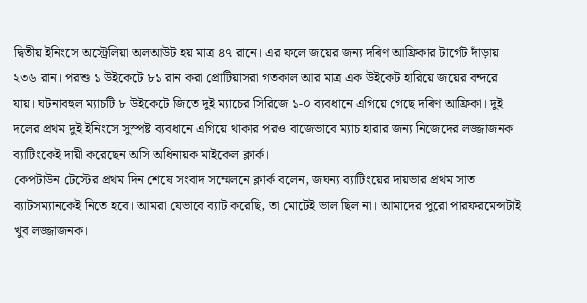দ্বিতীয় ইনিংসে অস্ট্রেলিয়া অলআউট হয় মাত্র ৪৭ রানে। এর ফলে জয়ের জন্য দৰিণ আফ্রিকার টার্গেট দাঁড়ায় ২৩৬ রান। পরশু ১ উইকেটে ৮১ রান করা প্রোটিয়াসরা গতকাল আর মাত্র এক উইকেট হারিয়ে জয়ের বন্দরে যায়। ঘটনাবহুল ম্যাচটি ৮ উইকেটে জিতে দুই ম্যাচের সিরিজে ১-০ ব্যবধানে এগিয়ে গেছে দৰিণ আফ্রিকা। দুই দলের প্রথম দুই ইনিংসে সুস্পষ্ট ব্যবধানে এগিয়ে থাকার পরও বাজেভাবে ম্যাচ হারার জন্য নিজেদের লজ্জাজনক ব্যাটিংকেই দায়ী করেছেন অসি অধিনায়ক মাইকেল ক্লার্ক।
কেপটাউন টেস্টের প্রথম দিন শেষে সংবাদ সম্মেলনে ক্লার্ক বলেন, জঘন্য ব্যাটিংয়ের দায়ভার প্রথম সাত ব্যাটসম্যানকেই নিতে হবে। আমরা যেভাবে ব্যাট করেছি, তা মোটেই ভাল ছিল না। আমাদের পুরো পারফরমেন্সটাই খুব লজ্জাজনক।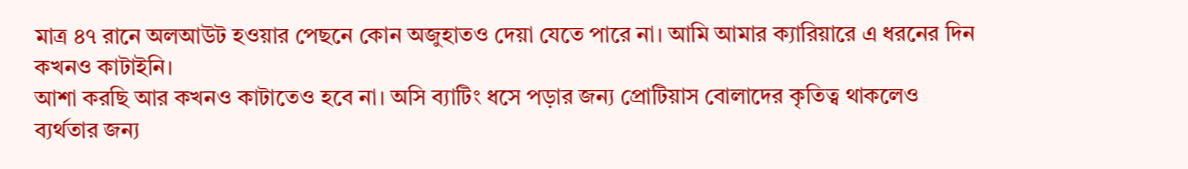মাত্র ৪৭ রানে অলআউট হওয়ার পেছনে কোন অজুহাতও দেয়া যেতে পারে না। আমি আমার ক্যারিয়ারে এ ধরনের দিন কখনও কাটাইনি।
আশা করছি আর কখনও কাটাতেও হবে না। অসি ব্যাটিং ধসে পড়ার জন্য প্রোটিয়াস বোলাদের কৃতিত্ব থাকলেও ব্যর্থতার জন্য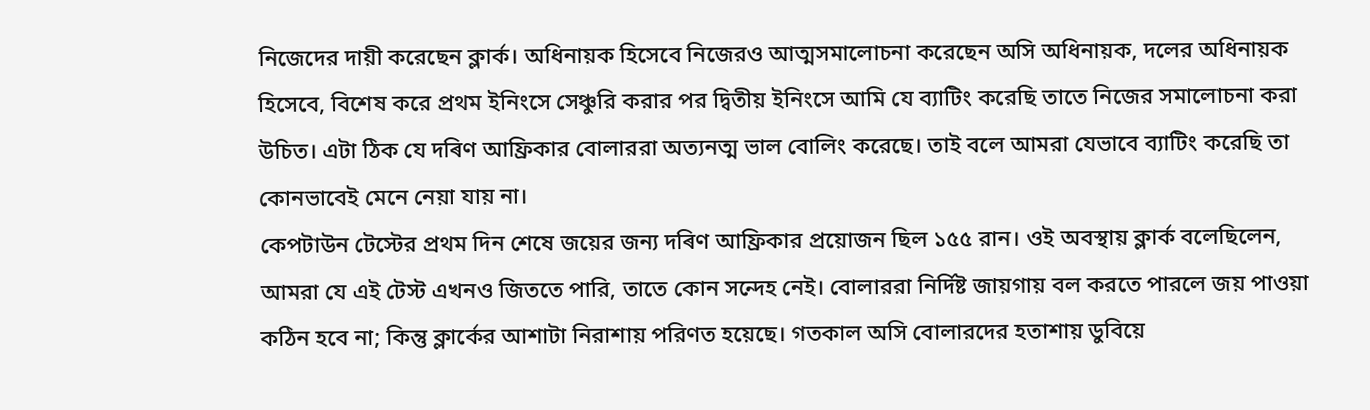নিজেদের দায়ী করেছেন ক্লার্ক। অধিনায়ক হিসেবে নিজেরও আত্মসমালোচনা করেছেন অসি অধিনায়ক, দলের অধিনায়ক হিসেবে, বিশেষ করে প্রথম ইনিংসে সেঞ্চুরি করার পর দ্বিতীয় ইনিংসে আমি যে ব্যাটিং করেছি তাতে নিজের সমালোচনা করা উচিত। এটা ঠিক যে দৰিণ আফ্রিকার বোলাররা অত্যনত্ম ভাল বোলিং করেছে। তাই বলে আমরা যেভাবে ব্যাটিং করেছি তা কোনভাবেই মেনে নেয়া যায় না।
কেপটাউন টেস্টের প্রথম দিন শেষে জয়ের জন্য দৰিণ আফ্রিকার প্রয়োজন ছিল ১৫৫ রান। ওই অবস্থায় ক্লার্ক বলেছিলেন, আমরা যে এই টেস্ট এখনও জিততে পারি, তাতে কোন সন্দেহ নেই। বোলাররা নির্দিষ্ট জায়গায় বল করতে পারলে জয় পাওয়া কঠিন হবে না; কিন্তু ক্লার্কের আশাটা নিরাশায় পরিণত হয়েছে। গতকাল অসি বোলারদের হতাশায় ডুবিয়ে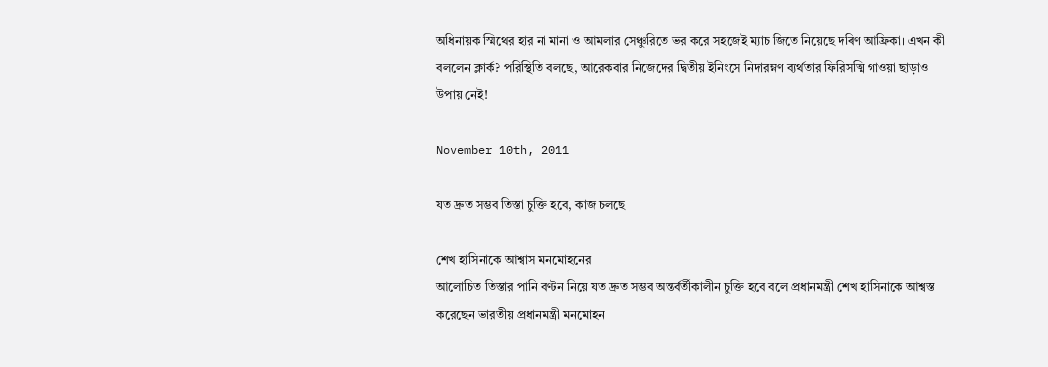অধিনায়ক স্মিথের হার না মানা ও আমলার সেঞ্চুরিতে ভর করে সহজেই ম্যাচ জিতে নিয়েছে দৰিণ আফ্রিকা। এখন কী বললেন ক্লার্ক? পরিস্থিতি বলছে, আরেকবার নিজেদের দ্বিতীয় ইনিংসে নিদারম্নণ ব্যর্থতার ফিরিসত্মি গাওয়া ছাড়াও উপায় নেই!

November 10th, 2011

যত দ্রুত সম্ভব তিস্তা চুক্তি হবে, কাজ চলছে

শেখ হাসিনাকে আশ্বাস মনমোহনের
আলোচিত তিস্তার পানি বণ্টন নিয়ে যত দ্রুত সম্ভব অন্তর্বর্তীকালীন চুক্তি হবে বলে প্রধানমন্ত্রী শেখ হাসিনাকে আশ্বস্ত করেছেন ভারতীয় প্রধানমন্ত্রী মনমোহন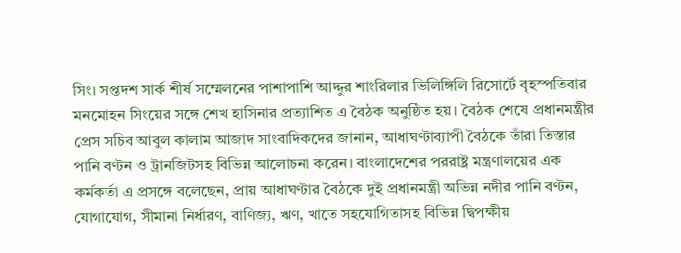সিং। সপ্তদশ সার্ক শীর্ষ সম্মেলনের পাশাপাশি আদ্দুর শাংরিলার ভিলিঙ্গিলি রিসোর্টে বৃহস্পতিবার মনমোহন সিংয়ের সঙ্গে শেখ হাসিনার প্রত্যাশিত এ বৈঠক অনুষ্ঠিত হয়। বৈঠক শেষে প্রধানমন্ত্রীর প্রেস সচিব আবুল কালাম আজাদ সাংবাদিকদের জানান, আধাঘণ্টাব্যাপী বৈঠকে তাঁরা তিস্তার পানি বণ্টন ও ট্রানজিটসহ বিভিন্ন আলোচনা করেন। বাংলাদেশের পররাষ্ট্র মন্ত্রণালয়ের এক কর্মকর্তা এ প্রসঙ্গে বলেছেন, প্রায় আধাঘণ্টার বৈঠকে দুই প্রধানমন্ত্রী অভিন্ন নদীর পানি বণ্টন, যোগাযোগ, সীমানা নির্ধারণ, বাণিজ্য, ঋণ, খাতে সহযোগিতাসহ বিভিন্ন দ্বিপক্ষীয়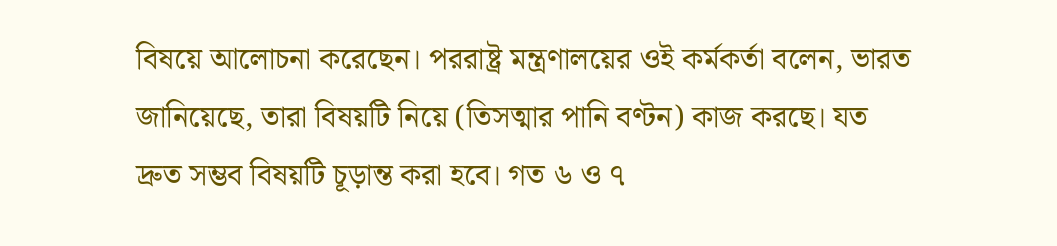বিষয়ে আলোচনা করেছেন। পররাষ্ট্র মন্ত্রণালয়ের ওই কর্মকর্তা বলেন, ভারত জানিয়েছে, তারা বিষয়টি নিয়ে (তিসত্মার পানি বণ্টন) কাজ করছে। যত দ্রুত সম্ভব বিষয়টি চূড়ান্ত করা হবে। গত ৬ ও ৭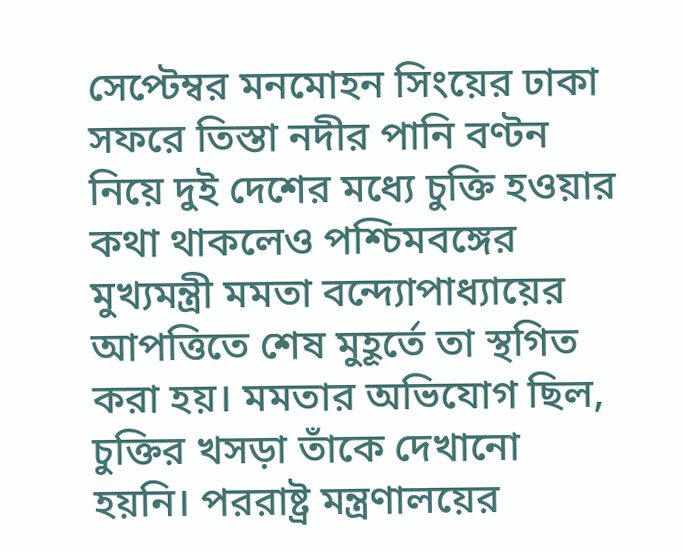সেপ্টেম্বর মনমোহন সিংয়ের ঢাকা সফরে তিস্তা নদীর পানি বণ্টন নিয়ে দুই দেশের মধ্যে চুক্তি হওয়ার কথা থাকলেও পশ্চিমবঙ্গের মুখ্যমন্ত্রী মমতা বন্দ্যোপাধ্যায়ের আপত্তিতে শেষ মুহূর্তে তা স্থগিত করা হয়। মমতার অভিযোগ ছিল, চুক্তির খসড়া তাঁকে দেখানো হয়নি। পররাষ্ট্র মন্ত্রণালয়ের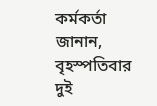কর্মকর্তা জানান, বৃহস্পতিবার দুই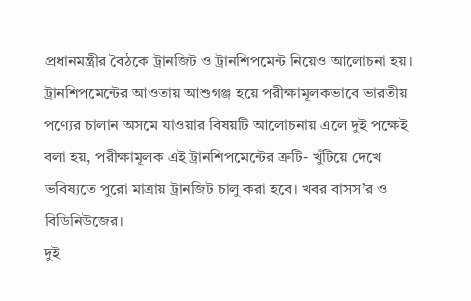প্রধানমন্ত্রীর বৈঠকে ট্রানজিট ও ট্রানশিপমেন্ট নিয়েও আলোচনা হয়। ট্রানশিপমেন্টের আওতায় আশুগঞ্জ হয়ে পরীক্ষামূলকভাবে ভারতীয় পণ্যের চালান অসমে যাওয়ার বিষয়টি আলোচনায় এলে দুই পক্ষেই বলা হয়, পরীক্ষামূলক এই ট্রানশিপমেন্টের ত্রুটি- খুঁটিয়ে দেখে ভবিষ্যতে পুরো মাত্রায় ট্রানজিট চালু করা হবে। খবর বাসস’র ও বিডিনিউজের।
দুই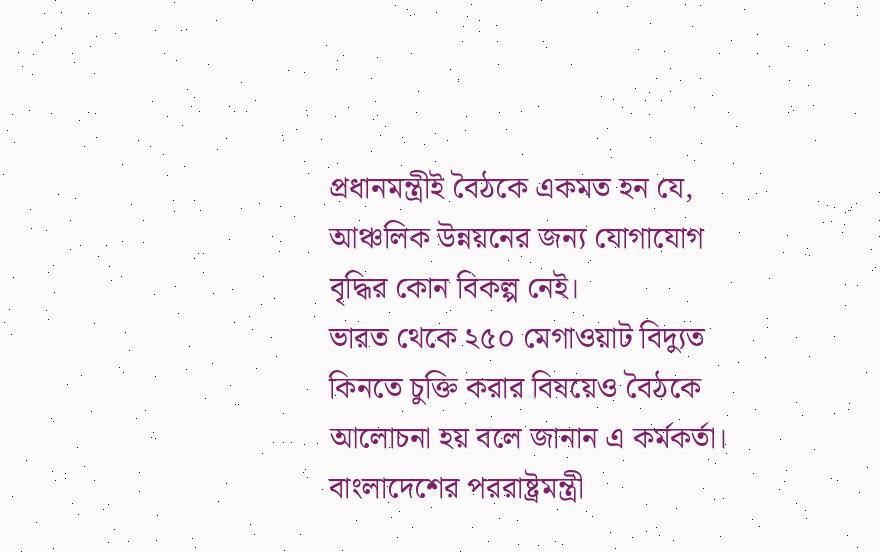প্রধানমন্ত্রীই বৈঠকে একমত হন যে, আঞ্চলিক উন্নয়নের জন্য যোগাযোগ বৃদ্ধির কোন বিকল্প নেই।
ভারত থেকে ২৫০ মেগাওয়াট বিদ্যুত কিনতে চুক্তি করার বিষয়েও বৈঠকে আলোচনা হয় বলে জানান এ কর্মকর্তা। বাংলাদেশের পররাষ্ট্রমন্ত্রী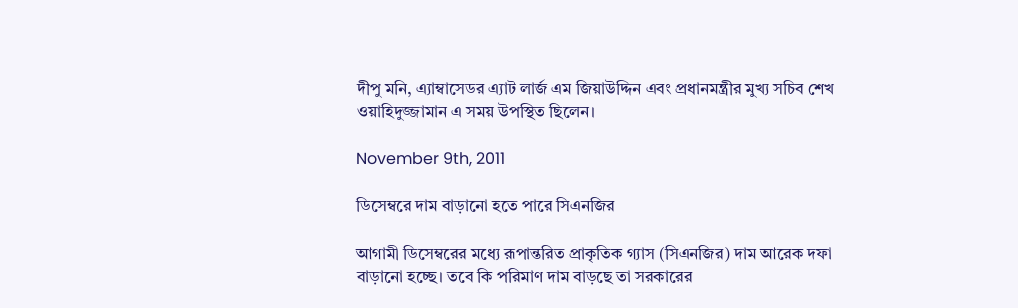দীপু মনি, এ্যাম্বাসেডর এ্যাট লার্জ এম জিয়াউদ্দিন এবং প্রধানমন্ত্রীর মুখ্য সচিব শেখ ওয়াহিদুজ্জামান এ সময় উপস্থিত ছিলেন।

November 9th, 2011

ডিসেম্বরে দাম বাড়ানো হতে পারে সিএনজির

আগামী ডিসেম্বরের মধ্যে রূপান্তরিত প্রাকৃতিক গ্যাস (সিএনজির) দাম আরেক দফা বাড়ানো হচ্ছে। তবে কি পরিমাণ দাম বাড়ছে তা সরকারের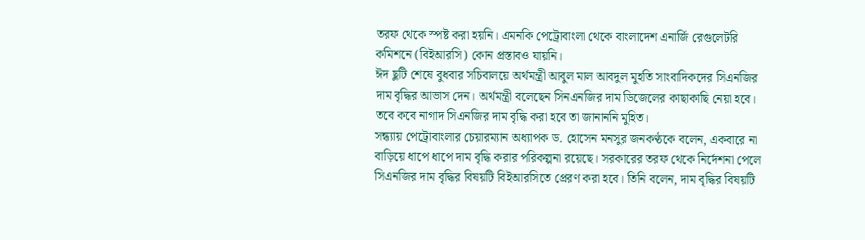তরফ থেকে স্পষ্ট করা হয়নি। এমনকি পেট্রোবাংলা থেকে বাংলাদেশ এনার্জি রেগুলেটরি কমিশনে (বিইআরসি) কোন প্রস্তাবও যায়নি।
ঈদ ছুটি শেষে বুধবার সচিবালয়ে অর্থমন্ত্রী আবুল মাল আবদুল মুহতি সাংবাদিকদের সিএনজির দাম বৃদ্ধির আভাস দেন। অর্থমন্ত্রী বলেছেন সিনএনজির দাম ডিজেলের কাছাকাছি নেয়া হবে। তবে কবে নাগাদ সিএনজির দাম বৃদ্ধি করা হবে তা জানাননি মুহিত।
সন্ধ্যায় পেট্রোবাংলার চেয়ারম্যান অধ্যাপক ড. হোসেন মনসুর জনকণ্ঠকে বলেন, একবারে না বাড়িয়ে ধাপে ধাপে দাম বৃদ্ধি করার পরিকল্পনা রয়েছে। সরকারের তরফ থেকে নির্দেশনা পেলে সিএনজির দাম বৃদ্ধির বিষয়টি বিইআরসিতে প্রেরণ করা হবে। তিনি বলেন, দাম বৃদ্ধির বিষয়টি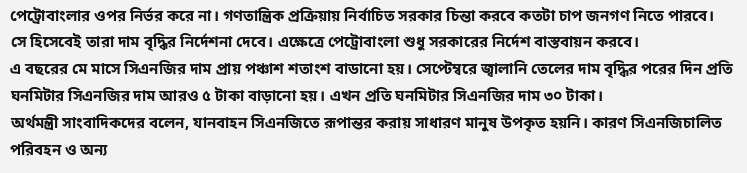পেট্রোবাংলার ওপর নির্ভর করে না। গণতান্ত্রিক প্রক্রিয়ায় নির্বাচিত সরকার চিন্তা করবে কতটা চাপ জনগণ নিতে পারবে। সে হিসেবেই তারা দাম বৃদ্ধির নির্দেশনা দেবে। এক্ষেত্রে পেট্রোবাংলা শুধু সরকারের নির্দেশ বাস্তবায়ন করবে।
এ বছরের মে মাসে সিএনজির দাম প্রায় পঞ্চাশ শতাংশ বাডানো হয়। সেপ্টেম্বরে জ্বালানি তেলের দাম বৃদ্ধির পরের দিন প্রতি ঘনমিটার সিএনজির দাম আরও ৫ টাকা বাড়ানো হয়। এখন প্রতি ঘনমিটার সিএনজির দাম ৩০ টাকা।
অর্থমন্ত্রী সাংবাদিকদের বলেন, যানবাহন সিএনজিতে রূপান্তর করায় সাধারণ মানুষ উপকৃত হয়নি। কারণ সিএনজিচালিত পরিবহন ও অন্য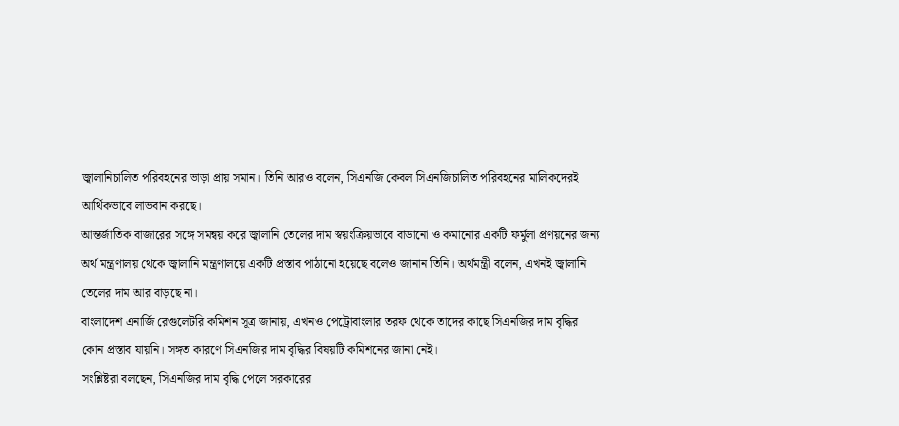জ্বালানিচালিত পরিবহনের ভাড়া প্রায় সমান। তিনি আরও বলেন, সিএনজি কেবল সিএনজিচালিত পরিবহনের মালিকদেরই আর্থিকভাবে লাভবান করছে।
আন্তর্জাতিক বাজারের সঙ্গে সমন্বয় করে জ্বালানি তেলের দাম স্বয়ংক্রিয়ভাবে বাডানো ও কমানোর একটি ফর্মুলা প্রণয়নের জন্য অর্থ মন্ত্রণালয় থেকে জ্বালানি মন্ত্রণালয়ে একটি প্রস্তাব পাঠানো হয়েছে বলেও জানান তিনি। অর্থমন্ত্রী বলেন, এখনই জ্বালানি তেলের দাম আর বাড়ছে না।
বাংলাদেশ এনার্জি রেগুলেটরি কমিশন সূত্র জানায়, এখনও পেট্রোবাংলার তরফ থেকে তাদের কাছে সিএনজির দাম বৃদ্ধির কোন প্রস্তাব যায়নি। সঙ্গত কারণে সিএনজির দাম বৃদ্ধির বিষয়টি কমিশনের জানা নেই।
সংশ্লিষ্টরা বলছেন, সিএনজির দাম বৃদ্ধি পেলে সরকারের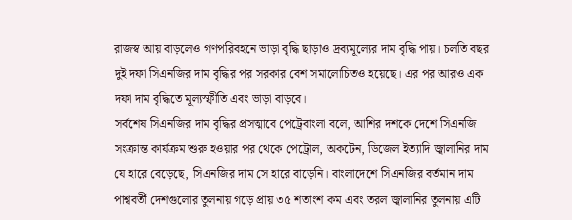রাজস্ব আয় বাড়লেও গণপরিবহনে ভাড়া বৃদ্ধি ছাড়াও দ্রব্যমূল্যের দাম বৃদ্ধি পায়। চলতি বছর দুই দফা সিএনজির দাম বৃদ্ধির পর সরকার বেশ সমালোচিতও হয়েছে। এর পর আরও এক দফা দাম বৃদ্ধিতে মূল্যস্ফীতি এবং ভাড়া বাড়বে।
সর্বশেষ সিএনজির দাম বৃদ্ধির প্রসত্মাবে পেট্রেবাংলা বলে, আশির দশকে দেশে সিএনজি সংক্রান্ত কার্যক্রম শুরু হওয়ার পর থেকে পেট্রোল, অকটেন, ডিজেল ইত্যাদি জ্বালানির দাম যে হারে বেড়েছে, সিএনজির দাম সে হারে বাড়েনি। বাংলাদেশে সিএনজির বর্তমান দাম পাশ্ববর্তী দেশগুলোর তুলনায় গড়ে প্রায় ৩৫ শতাংশ কম এবং তরল জ্বালানির তুলনায় এটি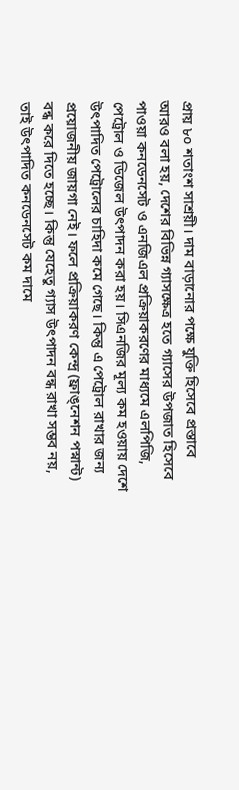প্রায় ৮০ শতাংশ সাশ্রয়ী। দাম বাড়ানোর পক্ষে যুক্তি হিসেবে প্রস্তাবে আরও বলা হয়, দেশের বিভিন্ন গ্যাসক্ষেত্র হতে গ্যাসের উপজাত হিসেবে পাওয়া কনডেনসেট ও এনজিএল প্রক্রিয়াকরণের মাধ্যমে এলপিজি, পেট্রোল ও ডিজেল উৎপাদন করা হয়। সিএনজির মূল্য কম হওয়ায় দেশে উৎপাদিত পেট্রোলের চাহিদা কমে গেছে। কিন্তু এ পেট্রোল রাখার জন্য প্রয়োজনীয় জায়গা নেই। ফলে প্রক্রিয়াকরণ কেন্দ্র (ফ্রাঙ্নেশন পস্নান্ট) বন্ধ করে দিতে হচ্ছে। কিন্তু যেহেতু গ্যাস উৎপাদন বন্ধ রাখা সম্ভব নয়, তাই উৎপাদিত কনডেনসেট কম দামে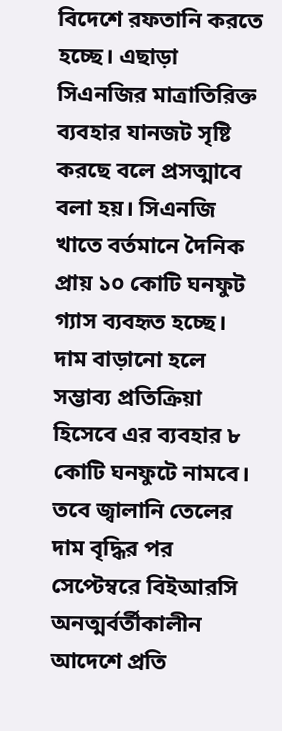বিদেশে রফতানি করতে হচ্ছে। এছাড়া সিএনজির মাত্রাতিরিক্ত ব্যবহার যানজট সৃষ্টি করছে বলে প্রসত্মাবে বলা হয়। সিএনজি খাতে বর্তমানে দৈনিক প্রায় ১০ কোটি ঘনফুট গ্যাস ব্যবহৃত হচ্ছে। দাম বাড়ানো হলে সম্ভাব্য প্রতিক্রিয়া হিসেবে এর ব্যবহার ৮ কোটি ঘনফুটে নামবে। তবে জ্বালানি তেলের দাম বৃদ্ধির পর সেপ্টেম্বরে বিইআরসি অনত্মর্বর্তীকালীন আদেশে প্রতি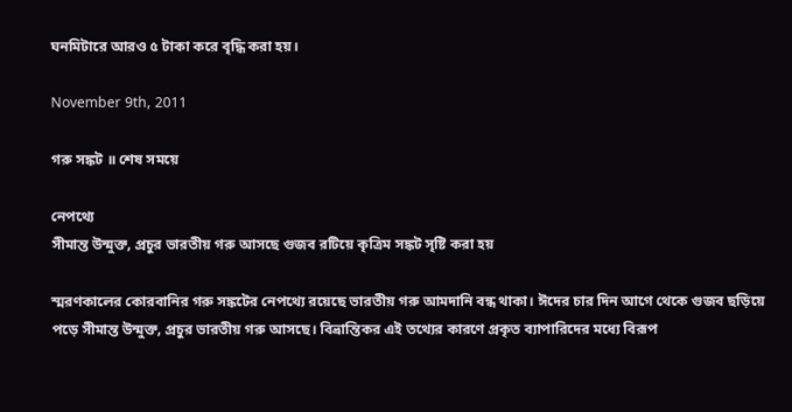ঘনমিটারে আরও ৫ টাকা করে বৃদ্ধি করা হয়।

November 9th, 2011

গরু সঙ্কট ॥ শেষ সময়ে

নেপথ্যে
সীমান্ত উন্মুক্ত, প্রচুর ভারতীয় গরু আসছে গুজব রটিয়ে কৃত্রিম সঙ্কট সৃষ্টি করা হয়

স্মরণকালের কোরবানির গরু সঙ্কটের নেপথ্যে রয়েছে ভারতীয় গরু আমদানি বন্ধ থাকা। ঈদের চার দিন আগে থেকে গুজব ছড়িয়ে পড়ে সীমান্ত উন্মুক্ত, প্রচুর ভারতীয় গরু আসছে। বিভ্রান্তিকর এই তথ্যের কারণে প্রকৃত ব্যাপারিদের মধ্যে বিরূপ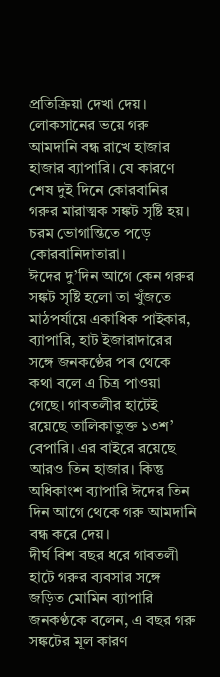প্রতিক্রিয়া দেখা দেয়। লোকসানের ভয়ে গরু আমদানি বন্ধ রাখে হাজার হাজার ব্যাপারি। যে কারণে শেষ দুই দিনে কোরবানির গরুর মারাত্মক সঙ্কট সৃষ্টি হয়। চরম ভোগান্তিতে পড়ে কোরবানিদাতারা।
ঈদের দু’দিন আগে কেন গরুর সঙ্কট সৃষ্টি হলো তা খুঁজতে মাঠপর্যায়ে একাধিক পাইকার, ব্যাপারি, হাট ইজারাদারের সঙ্গে জনকণ্ঠের পৰ থেকে কথা বলে এ চিত্র পাওয়া গেছে। গাবতলীর হাটেই রয়েছে তালিকাভুক্ত ১৩শ’ বেপারি। এর বাইরে রয়েছে আরও তিন হাজার। কিন্তু অধিকাংশ ব্যাপারি ঈদের তিন দিন আগে থেকে গরু আমদানি বন্ধ করে দেয়।
দীর্ঘ বিশ বছর ধরে গাবতলী হাটে গরুর ব্যবসার সঙ্গে জড়িত মোমিন ব্যাপারি জনকণ্ঠকে বলেন, এ বছর গরু সঙ্কটের মূল কারণ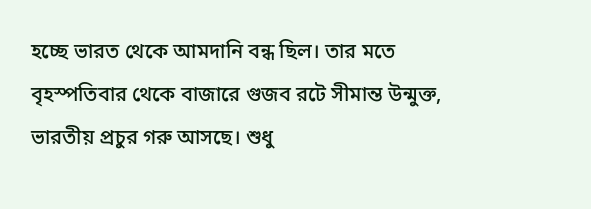হচ্ছে ভারত থেকে আমদানি বন্ধ ছিল। তার মতে বৃহস্পতিবার থেকে বাজারে গুজব রটে সীমান্ত উন্মুক্ত, ভারতীয় প্রচুর গরু আসছে। শুধু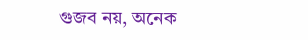গুজব নয়, অনেক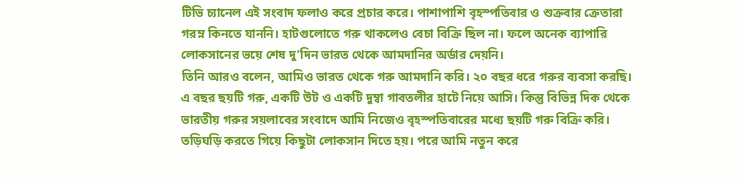টিভি চ্যানেল এই সংবাদ ফলাও করে প্রচার করে। পাশাপাশি বৃহস্পতিবার ও শুক্রবার ক্রেতারা গরম্ন কিনতে যাননি। হাটগুলোতে গরু থাকলেও বেচা বিক্রি ছিল না। ফলে অনেক ব্যাপারি লোকসানের ভয়ে শেষ দু’দিন ভারত থেকে আমদানির অর্ডার দেয়নি।
তিনি আরও বলেন, আমিও ভারত থেকে গরু আমদানি করি। ২০ বছর ধরে গরুর ব্যবসা করছি। এ বছর ছয়টি গরু, একটি উট ও একটি দুম্বা গাবতলীর হাটে নিয়ে আসি। কিন্তু বিভিন্ন দিক থেকে ভারতীয় গরুর সয়লাবের সংবাদে আমি নিজেও বৃহস্পতিবারের মধ্যে ছয়টি গরু বিক্রি করি। তড়িঘড়ি করতে গিয়ে কিছুটা লোকসান দিতে হয়। পরে আমি নতুন করে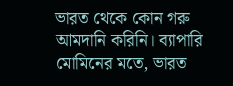ভারত থেকে কোন গরু আমদানি করিনি। ব্যাপারি মোমিনের মতে, ভারত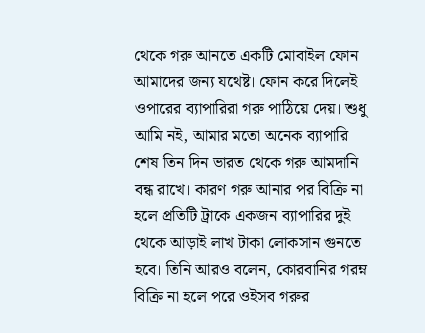থেকে গরু আনতে একটি মোবাইল ফোন আমাদের জন্য যথেষ্ট। ফোন করে দিলেই ওপারের ব্যাপারিরা গরু পাঠিয়ে দেয়। শুধু আমি নই, আমার মতো অনেক ব্যাপারি শেষ তিন দিন ভারত থেকে গরু আমদানি বন্ধ রাখে। কারণ গরু আনার পর বিক্রি না হলে প্রতিটি ট্রাকে একজন ব্যাপারির দুই থেকে আড়াই লাখ টাকা লোকসান গুনতে হবে। তিনি আরও বলেন, কোরবানির গরম্ন বিক্রি না হলে পরে ওইসব গরুর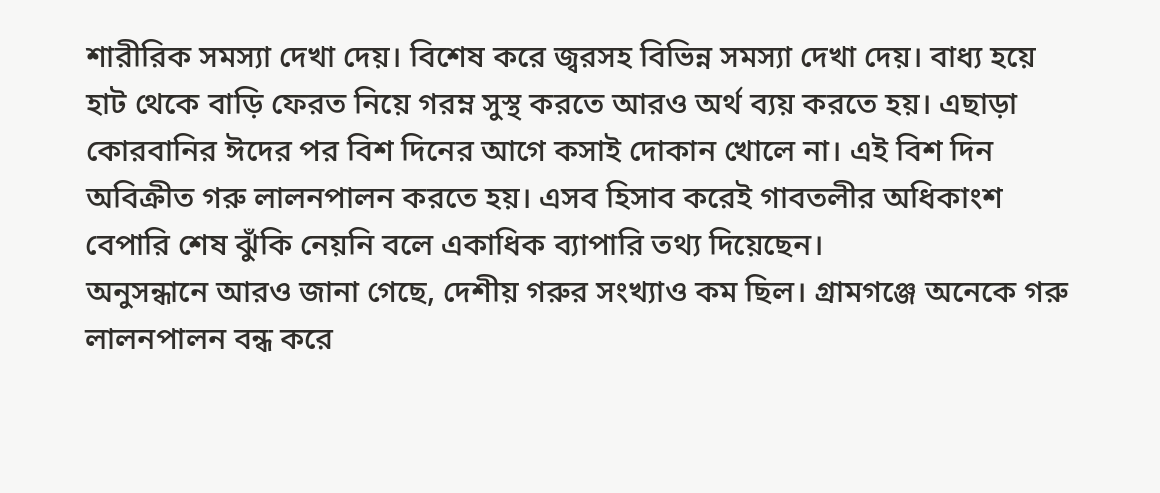শারীরিক সমস্যা দেখা দেয়। বিশেষ করে জ্বরসহ বিভিন্ন সমস্যা দেখা দেয়। বাধ্য হয়ে হাট থেকে বাড়ি ফেরত নিয়ে গরম্ন সুস্থ করতে আরও অর্থ ব্যয় করতে হয়। এছাড়া কোরবানির ঈদের পর বিশ দিনের আগে কসাই দোকান খোলে না। এই বিশ দিন অবিক্রীত গরু লালনপালন করতে হয়। এসব হিসাব করেই গাবতলীর অধিকাংশ বেপারি শেষ ঝুঁকি নেয়নি বলে একাধিক ব্যাপারি তথ্য দিয়েছেন।
অনুসন্ধানে আরও জানা গেছে, দেশীয় গরুর সংখ্যাও কম ছিল। গ্রামগঞ্জে অনেকে গরু লালনপালন বন্ধ করে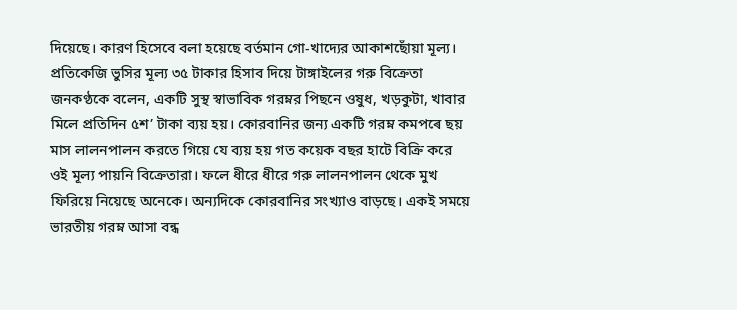দিয়েছে। কারণ হিসেবে বলা হয়েছে বর্তমান গো-খাদ্যের আকাশছোঁয়া মূল্য। প্রতিকেজি ভুসির মূল্য ৩৫ টাকার হিসাব দিয়ে টাঙ্গাইলের গরু বিক্রেতা জনকণ্ঠকে বলেন, একটি সুস্থ স্বাভাবিক গরম্নর পিছনে ওষুধ, খড়কুটা, খাবার মিলে প্রতিদিন ৫শ’ টাকা ব্যয় হয়। কোরবানির জন্য একটি গরম্ন কমপৰে ছয় মাস লালনপালন করতে গিয়ে যে ব্যয় হয় গত কয়েক বছর হাটে বিক্রি করে ওই মূল্য পায়নি বিক্রেতারা। ফলে ধীরে ধীরে গরু লালনপালন থেকে মুখ ফিরিয়ে নিয়েছে অনেকে। অন্যদিকে কোরবানির সংখ্যাও বাড়ছে। একই সময়ে ভারতীয় গরম্ন আসা বন্ধ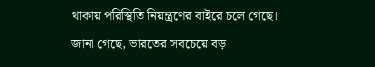থাকায় পরিস্থিতি নিয়ন্ত্রণের বাইরে চলে গেছে।
জানা গেছে, ভারতের সবচেয়ে বড়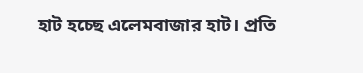হাট হচ্ছে এলেমবাজার হাট। প্রতি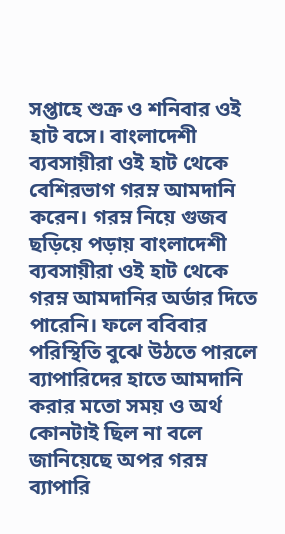সপ্তাহে শুক্র ও শনিবার ওই হাট বসে। বাংলাদেশী ব্যবসায়ীরা ওই হাট থেকে বেশিরভাগ গরম্ন আমদানি করেন। গরম্ন নিয়ে গুজব ছড়িয়ে পড়ায় বাংলাদেশী ব্যবসায়ীরা ওই হাট থেকে গরম্ন আমদানির অর্ডার দিতে পারেনি। ফলে ববিবার পরিস্থিতি বুঝে উঠতে পারলে ব্যাপারিদের হাতে আমদানি করার মতো সময় ও অর্থ কোনটাই ছিল না বলে জানিয়েছে অপর গরম্ন ব্যাপারি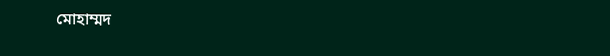মোহাম্মদ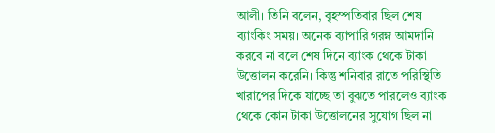আলী। তিনি বলেন, বৃহস্পতিবার ছিল শেষ ব্যাংকিং সময়। অনেক ব্যাপারি গরম্ন আমদানি করবে না বলে শেষ দিনে ব্যাংক থেকে টাকা উত্তোলন করেনি। কিন্তু শনিবার রাতে পরিস্থিতি খারাপের দিকে যাচ্ছে তা বুঝতে পারলেও ব্যাংক থেকে কোন টাকা উত্তোলনের সুযোগ ছিল না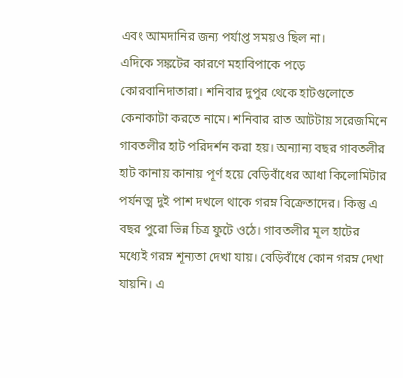এবং আমদানির জন্য পর্যাপ্ত সময়ও ছিল না।
এদিকে সঙ্কটের কারণে মহাবিপাকে পড়ে কোরবানিদাতারা। শনিবার দুপুর থেকে হাটগুলোতে কেনাকাটা করতে নামে। শনিবার রাত আটটায় সরেজমিনে গাবতলীর হাট পরিদর্শন করা হয়। অন্যান্য বছর গাবতলীর হাট কানায় কানায় পূর্ণ হয়ে বেড়িবাঁধের আধা কিলোমিটার পর্যনত্ম দুই পাশ দখলে থাকে গরম্ন বিক্রেতাদের। কিন্তু এ বছর পুরো ভিন্ন চিত্র ফুটে ওঠে। গাবতলীর মূল হাটের মধ্যেই গরম্ন শূন্যতা দেখা যায়। বেড়িবাঁধে কোন গরম্ন দেখা যায়নি। এ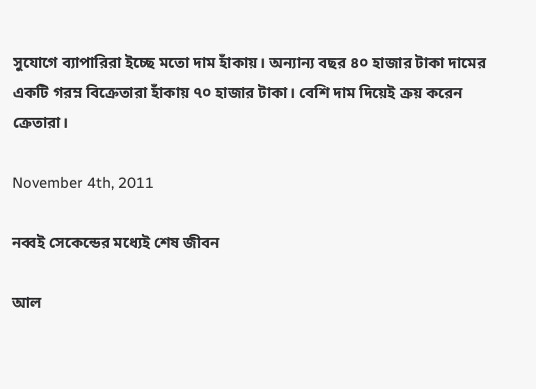সুযোগে ব্যাপারিরা ইচ্ছে মতো দাম হাঁকায়। অন্যান্য বছর ৪০ হাজার টাকা দামের একটি গরম্ন বিক্রেতারা হাঁকায় ৭০ হাজার টাকা। বেশি দাম দিয়েই ক্রয় করেন ক্রেতারা।

November 4th, 2011

নব্বই সেকেন্ডের মধ্যেই শেষ জীবন

আল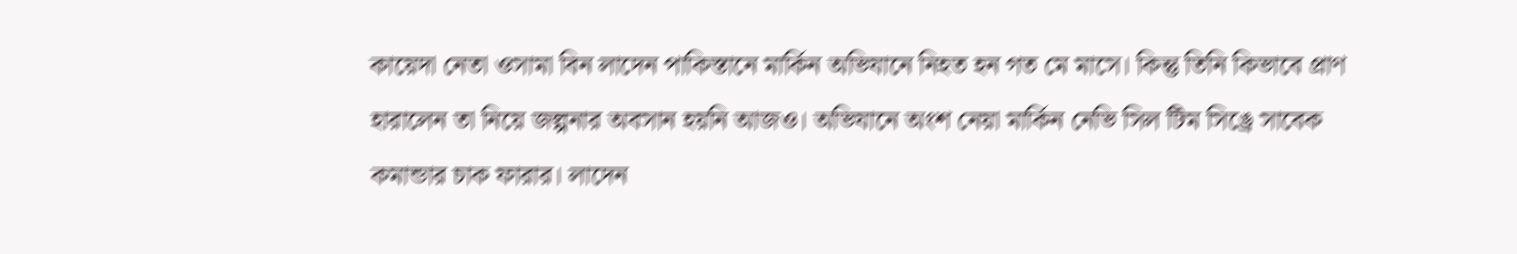কায়েদা নেতা ওসামা বিন লাদেন পাকিস্তানে মার্কিন অভিযানে নিহত হন গত মে মাসে। কিন্তু তিনি কিভাবে প্রাণ হারালেন তা নিয়ে জল্পনার অবসান হয়নি আজও। অভিযানে অংশ নেয়া মার্কিন নেভি সিল টিম সিঙ্রে সাবেক কমান্ডার চাক ফারার। লাদেন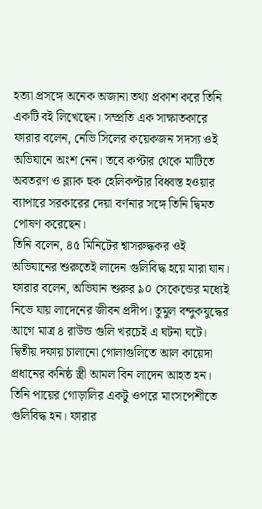হত্যা প্রসঙ্গে অনেক অজানা তথ্য প্রকাশ করে তিনি একটি বই লিখেছেন। সম্প্রতি এক সাক্ষাতকারে ফারার বলেন, নেভি সিলের কয়েকজন সদস্য ওই অভিযানে অংশ নেন। তবে কপ্টার থেকে মাটিতে অবতরণ ও ব্ল্যাক হুক হেলিকপ্টার বিধ্বস্ত হওয়ার ব্যাপারে সরকারের দেয়া বর্ণনার সঙ্গে তিনি দ্বিমত পোষণ করেছেন।
তিনি বলেন, ৪৫ মিনিটের শ্বাসরুদ্ধকর ওই অভিযানের শুরুতেই লাদেন গুলিবিদ্ধ হয়ে মারা যান। ফারার বলেন, অভিযান শুরুর ৯০ সেকেন্ডের মধ্যেই নিভে যায় লাদেনের জীবন প্রদীপ। তুমুল বন্দুকযুদ্ধের আগে মাত্র ৪ রাউন্ড গুলি খরচেই এ ঘটনা ঘটে। দ্বিতীয় দফায় চালানো গোলাগুলিতে আল কায়েদা প্রধানের কনিষ্ঠ স্ত্রী আমল বিন লাদেন আহত হন। তিনি পায়ের গোড়ালির একটু ওপরে মাংসপেশীতে গুলিবিদ্ধ হন। ফারার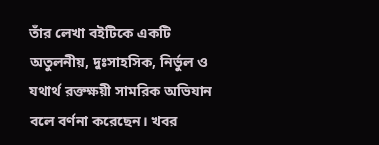তাঁর লেখা বইটিকে একটি অতুলনীয়, দুঃসাহসিক, নির্ভুল ও যথার্থ রক্তক্ষয়ী সামরিক অভিযান বলে বর্ণনা করেছেন। খবর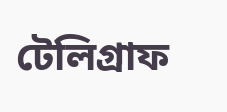টেলিগ্রাফ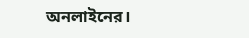অনলাইনের।